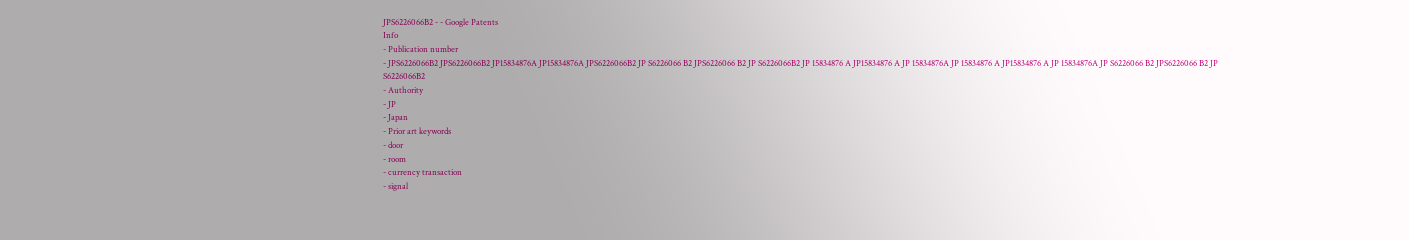JPS6226066B2 - - Google Patents
Info
- Publication number
- JPS6226066B2 JPS6226066B2 JP15834876A JP15834876A JPS6226066B2 JP S6226066 B2 JPS6226066 B2 JP S6226066B2 JP 15834876 A JP15834876 A JP 15834876A JP 15834876 A JP15834876 A JP 15834876A JP S6226066 B2 JPS6226066 B2 JP S6226066B2
- Authority
- JP
- Japan
- Prior art keywords
- door
- room
- currency transaction
- signal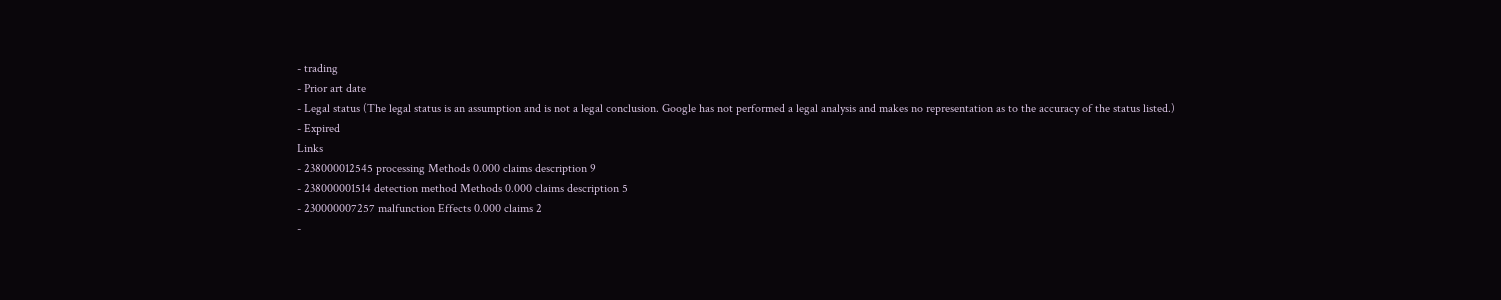- trading
- Prior art date
- Legal status (The legal status is an assumption and is not a legal conclusion. Google has not performed a legal analysis and makes no representation as to the accuracy of the status listed.)
- Expired
Links
- 238000012545 processing Methods 0.000 claims description 9
- 238000001514 detection method Methods 0.000 claims description 5
- 230000007257 malfunction Effects 0.000 claims 2
-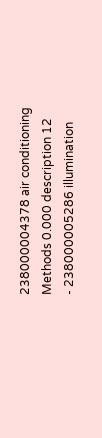238000004378 air conditioning Methods 0.000 description 12
- 238000005286 illumination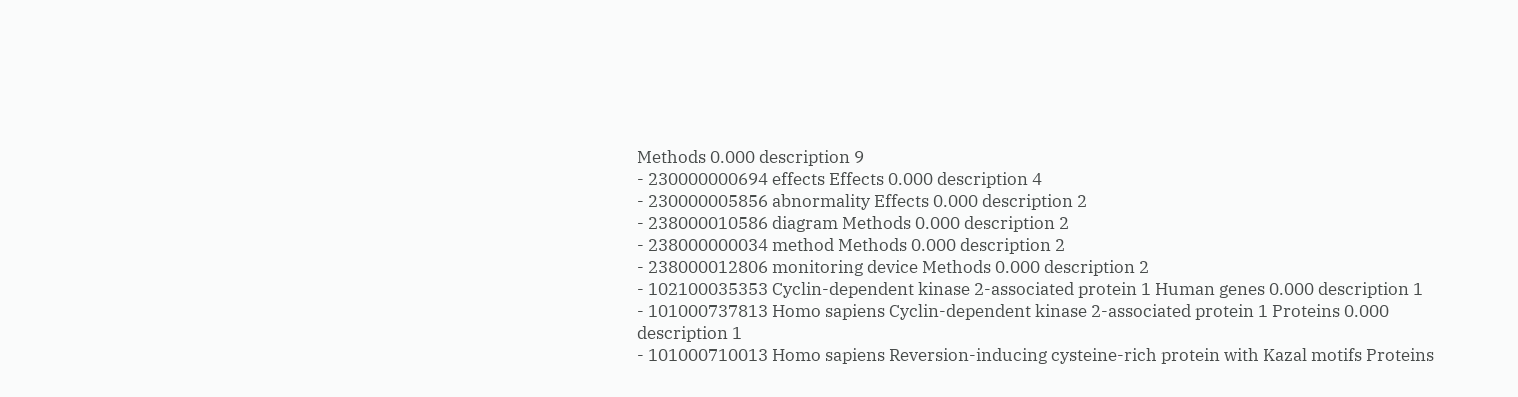Methods 0.000 description 9
- 230000000694 effects Effects 0.000 description 4
- 230000005856 abnormality Effects 0.000 description 2
- 238000010586 diagram Methods 0.000 description 2
- 238000000034 method Methods 0.000 description 2
- 238000012806 monitoring device Methods 0.000 description 2
- 102100035353 Cyclin-dependent kinase 2-associated protein 1 Human genes 0.000 description 1
- 101000737813 Homo sapiens Cyclin-dependent kinase 2-associated protein 1 Proteins 0.000 description 1
- 101000710013 Homo sapiens Reversion-inducing cysteine-rich protein with Kazal motifs Proteins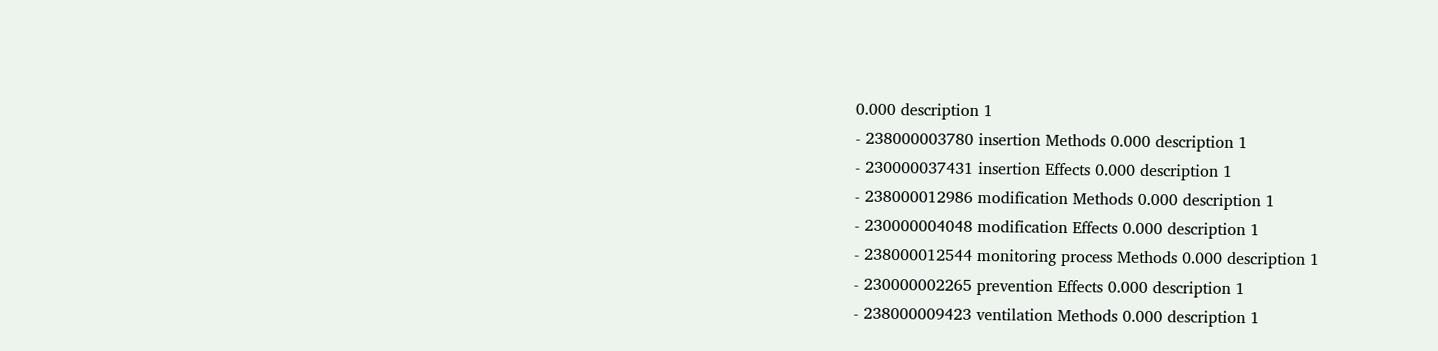0.000 description 1
- 238000003780 insertion Methods 0.000 description 1
- 230000037431 insertion Effects 0.000 description 1
- 238000012986 modification Methods 0.000 description 1
- 230000004048 modification Effects 0.000 description 1
- 238000012544 monitoring process Methods 0.000 description 1
- 230000002265 prevention Effects 0.000 description 1
- 238000009423 ventilation Methods 0.000 description 1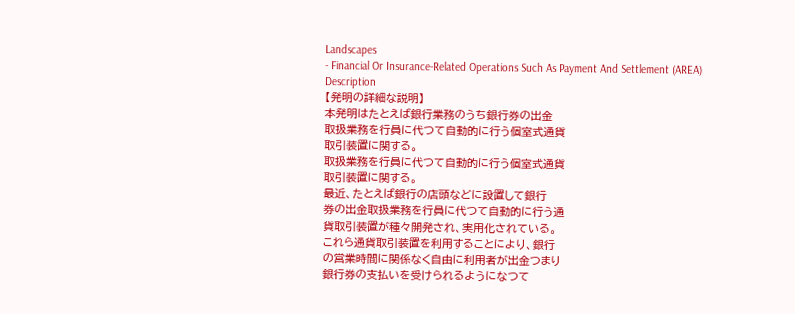Landscapes
- Financial Or Insurance-Related Operations Such As Payment And Settlement (AREA)
Description
【発明の詳細な説明】
本発明はたとえば銀行業務のうち銀行券の出金
取扱業務を行員に代つて自動的に行う個室式通貨
取引装置に関する。
取扱業務を行員に代つて自動的に行う個室式通貨
取引装置に関する。
最近、たとえば銀行の店頭などに設置して銀行
券の出金取扱業務を行員に代つて自動的に行う通
貨取引装置が種々開発され、実用化されている。
これら通貨取引装置を利用することにより、銀行
の営業時間に関係なく自由に利用者が出金つまり
銀行券の支払いを受けられるようになつて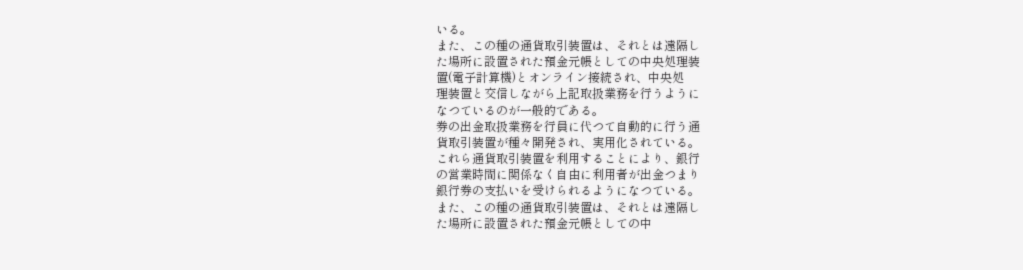いる。
また、この種の通貨取引装置は、それとは遠隔し
た場所に設置された預金元帳としての中央処理装
置(電子計算機)とオンライン接続され、中央処
理装置と交信しながら上記取扱業務を行うように
なつているのが一般的である。
券の出金取扱業務を行員に代つて自動的に行う通
貨取引装置が種々開発され、実用化されている。
これら通貨取引装置を利用することにより、銀行
の営業時間に関係なく自由に利用者が出金つまり
銀行券の支払いを受けられるようになつている。
また、この種の通貨取引装置は、それとは遠隔し
た場所に設置された預金元帳としての中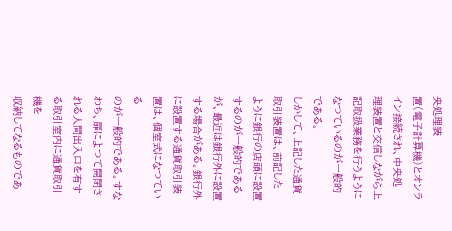央処理装
置(電子計算機)とオンライン接続され、中央処
理装置と交信しながら上記取扱業務を行うように
なつているのが一般的である。
しかして、上記した通貨取引装置は、前記した
ように銀行の店頭に設置するのが一般的である
が、最近は銀行外に設置する場合がある。銀行外
に設置する通貨取引装置は、個室式になつている
のが一般的である。すなわち、扉によつて開閉さ
れる人間出入口を有する取引室内に通貨取引機を
収納してなるものであ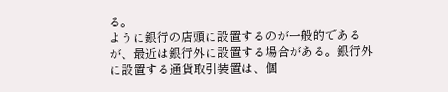る。
ように銀行の店頭に設置するのが一般的である
が、最近は銀行外に設置する場合がある。銀行外
に設置する通貨取引装置は、個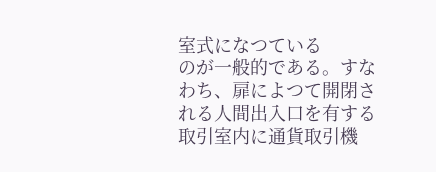室式になつている
のが一般的である。すなわち、扉によつて開閉さ
れる人間出入口を有する取引室内に通貨取引機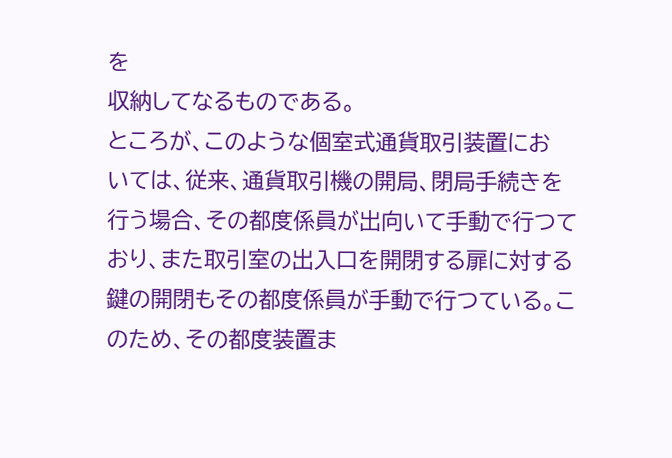を
収納してなるものである。
ところが、このような個室式通貨取引装置にお
いては、従来、通貨取引機の開局、閉局手続きを
行う場合、その都度係員が出向いて手動で行つて
おり、また取引室の出入口を開閉する扉に対する
鍵の開閉もその都度係員が手動で行つている。こ
のため、その都度装置ま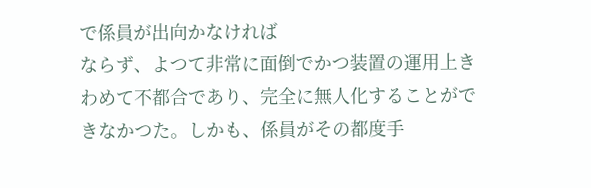で係員が出向かなければ
ならず、よつて非常に面倒でかつ装置の運用上き
わめて不都合であり、完全に無人化することがで
きなかつた。しかも、係員がその都度手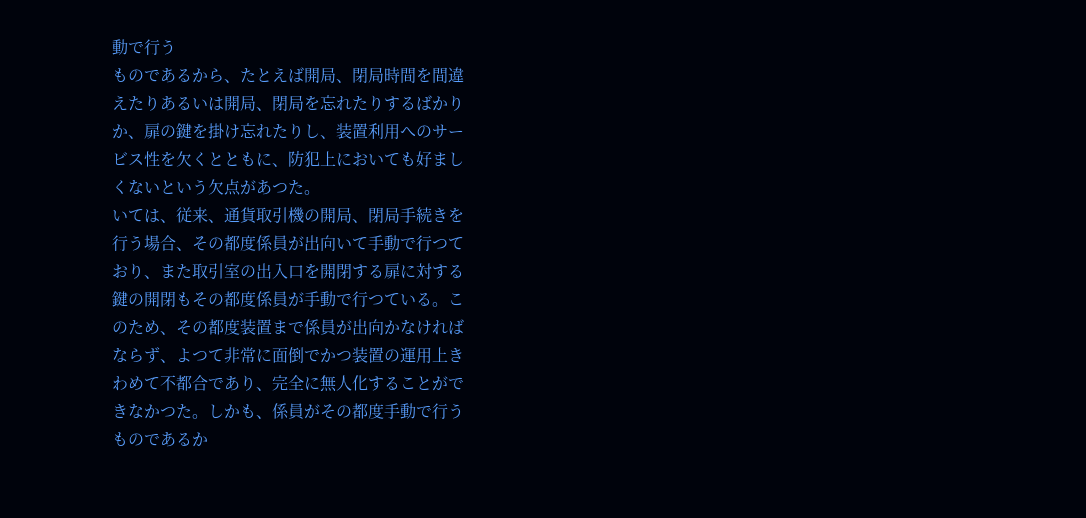動で行う
ものであるから、たとえば開局、閉局時間を間違
えたりあるいは開局、閉局を忘れたりするばかり
か、扉の鍵を掛け忘れたりし、装置利用へのサー
ビス性を欠くとともに、防犯上においても好まし
くないという欠点があつた。
いては、従来、通貨取引機の開局、閉局手続きを
行う場合、その都度係員が出向いて手動で行つて
おり、また取引室の出入口を開閉する扉に対する
鍵の開閉もその都度係員が手動で行つている。こ
のため、その都度装置まで係員が出向かなければ
ならず、よつて非常に面倒でかつ装置の運用上き
わめて不都合であり、完全に無人化することがで
きなかつた。しかも、係員がその都度手動で行う
ものであるか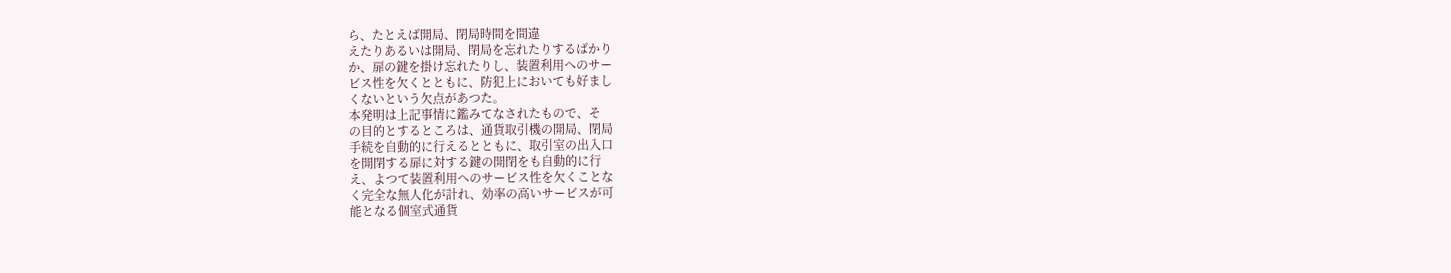ら、たとえば開局、閉局時間を間違
えたりあるいは開局、閉局を忘れたりするばかり
か、扉の鍵を掛け忘れたりし、装置利用へのサー
ビス性を欠くとともに、防犯上においても好まし
くないという欠点があつた。
本発明は上記事情に鑑みてなされたもので、そ
の目的とするところは、通貨取引機の開局、閉局
手続を自動的に行えるとともに、取引室の出入口
を開閉する扉に対する鍵の開閉をも自動的に行
え、よつて装置利用へのサービス性を欠くことな
く完全な無人化が計れ、効率の高いサービスが可
能となる個室式通貨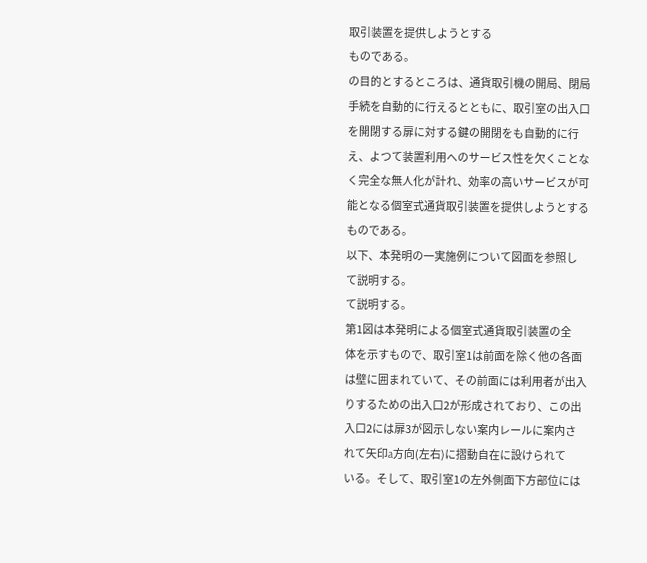取引装置を提供しようとする
ものである。
の目的とするところは、通貨取引機の開局、閉局
手続を自動的に行えるとともに、取引室の出入口
を開閉する扉に対する鍵の開閉をも自動的に行
え、よつて装置利用へのサービス性を欠くことな
く完全な無人化が計れ、効率の高いサービスが可
能となる個室式通貨取引装置を提供しようとする
ものである。
以下、本発明の一実施例について図面を参照し
て説明する。
て説明する。
第1図は本発明による個室式通貨取引装置の全
体を示すもので、取引室1は前面を除く他の各面
は壁に囲まれていて、その前面には利用者が出入
りするための出入口2が形成されており、この出
入口2には扉3が図示しない案内レールに案内さ
れて矢印a方向(左右)に摺動自在に設けられて
いる。そして、取引室1の左外側面下方部位には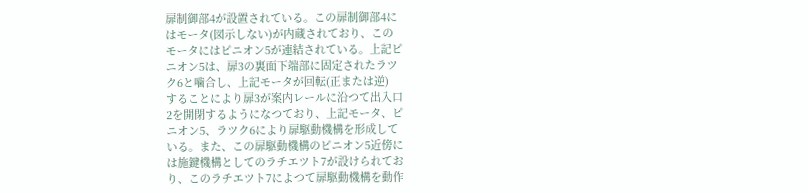扉制御部4が設置されている。この扉制御部4に
はモータ(図示しない)が内蔵されており、この
モータにはピニオン5が連結されている。上記ピ
ニオン5は、扉3の裏面下端部に固定されたラツ
ク6と噛合し、上記モータが回転(正または逆)
することにより扉3が案内レールに沿つて出入口
2を開閉するようになつており、上記モータ、ピ
ニオン5、ラツク6により扉駆動機構を形成して
いる。また、この扉駆動機構のピニオン5近傍に
は施鍵機構としてのラチエツト7が設けられてお
り、このラチエツト7によつて扉駆動機構を動作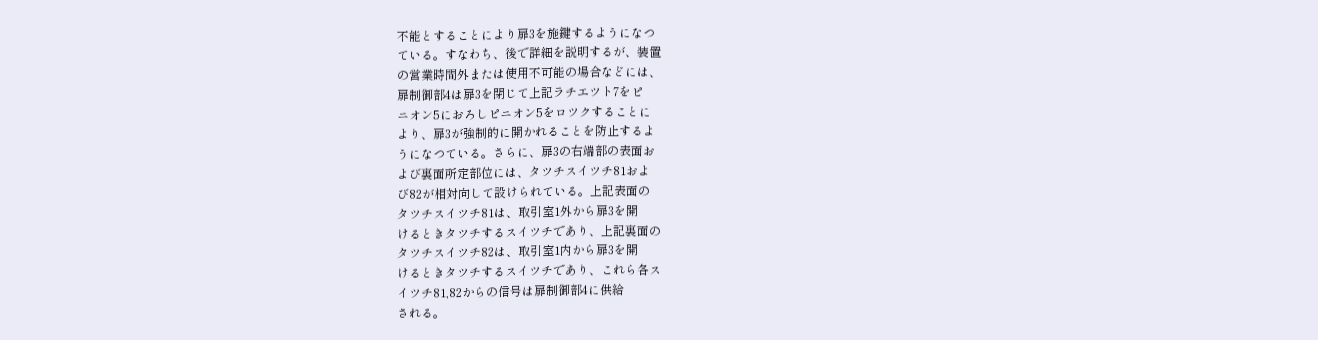不能とすることにより扉3を施鍵するようになつ
ている。すなわち、後で詳細を説明するが、装置
の営業時間外または使用不可能の場合などには、
扉制御部4は扉3を閉じて上記ラチエツト7をピ
ニオン5におろしピニオン5をロツクすることに
より、扉3が強制的に開かれることを防止するよ
うになつている。さらに、扉3の右端部の表面お
よび裏面所定部位には、タツチスイツチ81およ
び82が相対向して設けられている。上記表面の
タツチスイツチ81は、取引室1外から扉3を開
けるときタツチするスイツチであり、上記裏面の
タツチスイツチ82は、取引室1内から扉3を開
けるときタツチするスイツチであり、これら各ス
イツチ81,82からの信号は扉制御部4に供給
される。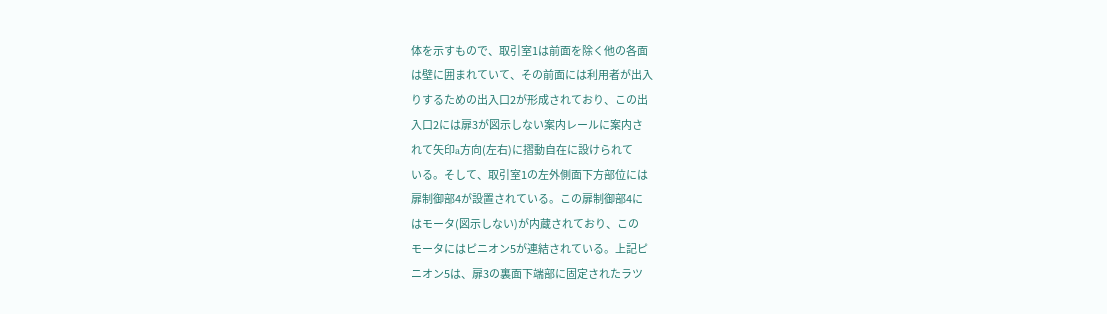体を示すもので、取引室1は前面を除く他の各面
は壁に囲まれていて、その前面には利用者が出入
りするための出入口2が形成されており、この出
入口2には扉3が図示しない案内レールに案内さ
れて矢印a方向(左右)に摺動自在に設けられて
いる。そして、取引室1の左外側面下方部位には
扉制御部4が設置されている。この扉制御部4に
はモータ(図示しない)が内蔵されており、この
モータにはピニオン5が連結されている。上記ピ
ニオン5は、扉3の裏面下端部に固定されたラツ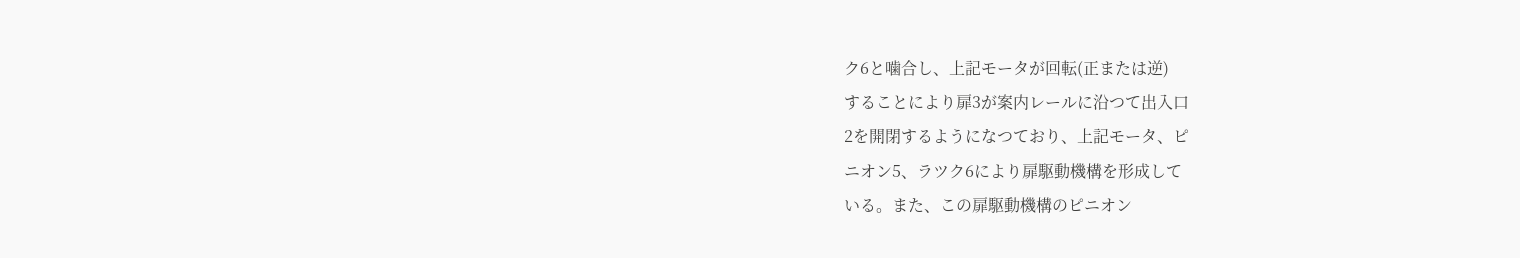ク6と噛合し、上記モータが回転(正または逆)
することにより扉3が案内レールに沿つて出入口
2を開閉するようになつており、上記モータ、ピ
ニオン5、ラツク6により扉駆動機構を形成して
いる。また、この扉駆動機構のピニオン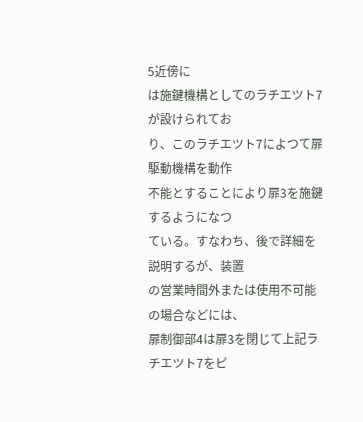5近傍に
は施鍵機構としてのラチエツト7が設けられてお
り、このラチエツト7によつて扉駆動機構を動作
不能とすることにより扉3を施鍵するようになつ
ている。すなわち、後で詳細を説明するが、装置
の営業時間外または使用不可能の場合などには、
扉制御部4は扉3を閉じて上記ラチエツト7をピ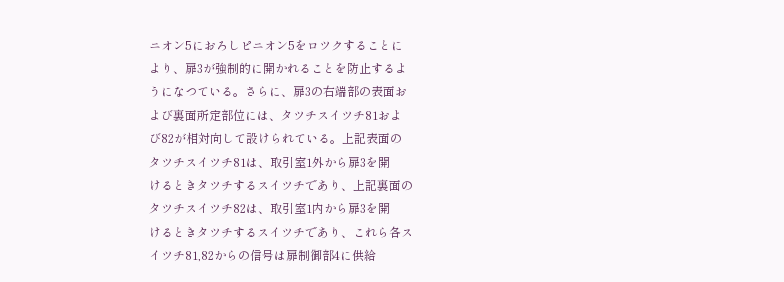ニオン5におろしピニオン5をロツクすることに
より、扉3が強制的に開かれることを防止するよ
うになつている。さらに、扉3の右端部の表面お
よび裏面所定部位には、タツチスイツチ81およ
び82が相対向して設けられている。上記表面の
タツチスイツチ81は、取引室1外から扉3を開
けるときタツチするスイツチであり、上記裏面の
タツチスイツチ82は、取引室1内から扉3を開
けるときタツチするスイツチであり、これら各ス
イツチ81,82からの信号は扉制御部4に供給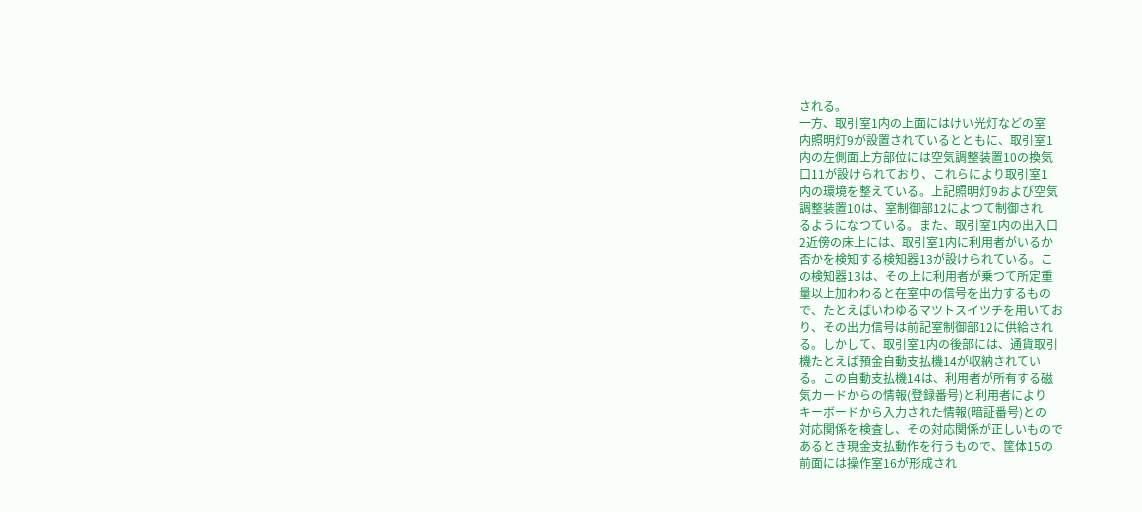される。
一方、取引室1内の上面にはけい光灯などの室
内照明灯9が設置されているとともに、取引室1
内の左側面上方部位には空気調整装置10の換気
口11が設けられており、これらにより取引室1
内の環境を整えている。上記照明灯9および空気
調整装置10は、室制御部12によつて制御され
るようになつている。また、取引室1内の出入口
2近傍の床上には、取引室1内に利用者がいるか
否かを検知する検知器13が設けられている。こ
の検知器13は、その上に利用者が乗つて所定重
量以上加わわると在室中の信号を出力するもの
で、たとえばいわゆるマツトスイツチを用いてお
り、その出力信号は前記室制御部12に供給され
る。しかして、取引室1内の後部には、通貨取引
機たとえば預金自動支払機14が収納されてい
る。この自動支払機14は、利用者が所有する磁
気カードからの情報(登録番号)と利用者により
キーボードから入力された情報(暗証番号)との
対応関係を検査し、その対応関係が正しいもので
あるとき現金支払動作を行うもので、筐体15の
前面には操作室16が形成され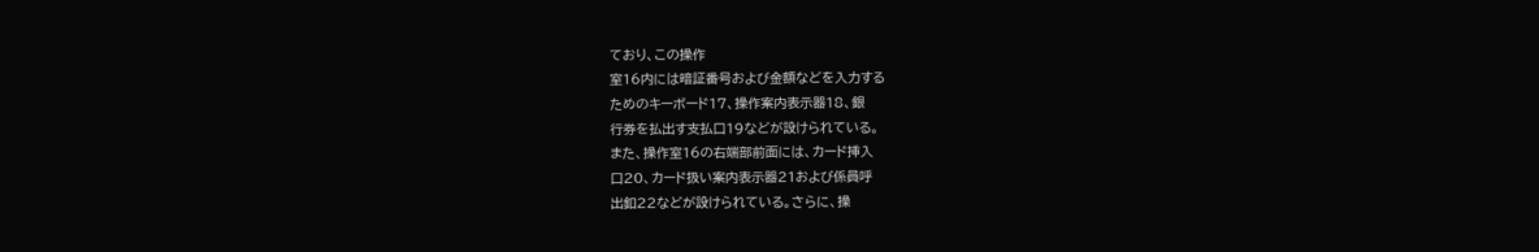ており、この操作
室16内には暗証番号および金額などを入力する
ためのキーボード17、操作案内表示器18、銀
行券を払出す支払口19などが設けられている。
また、操作室16の右端部前面には、カード挿入
口20、カード扱い案内表示器21および係員呼
出釦22などが設けられている。さらに、操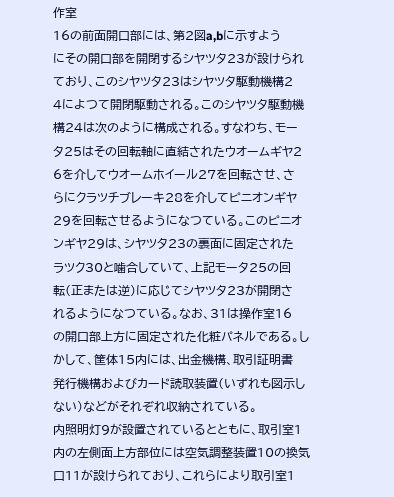作室
16の前面開口部には、第2図a,bに示すよう
にその開口部を開閉するシヤツタ23が設けられ
ており、このシヤツタ23はシヤツタ駆動機構2
4によつて開閉駆動される。このシヤツタ駆動機
構24は次のように構成される。すなわち、モー
タ25はその回転軸に直結されたウオームギヤ2
6を介してウオームホイール27を回転させ、さ
らにクラツチブレーキ28を介してピニオンギヤ
29を回転させるようになつている。このピニオ
ンギヤ29は、シヤツタ23の裏面に固定された
ラツク30と噛合していて、上記モータ25の回
転(正または逆)に応じてシヤツタ23が開閉さ
れるようになつている。なお、31は操作室16
の開口部上方に固定された化粧パネルである。し
かして、筐体15内には、出金機構、取引証明書
発行機構およびカード読取装置(いずれも図示し
ない)などがそれぞれ収納されている。
内照明灯9が設置されているとともに、取引室1
内の左側面上方部位には空気調整装置10の換気
口11が設けられており、これらにより取引室1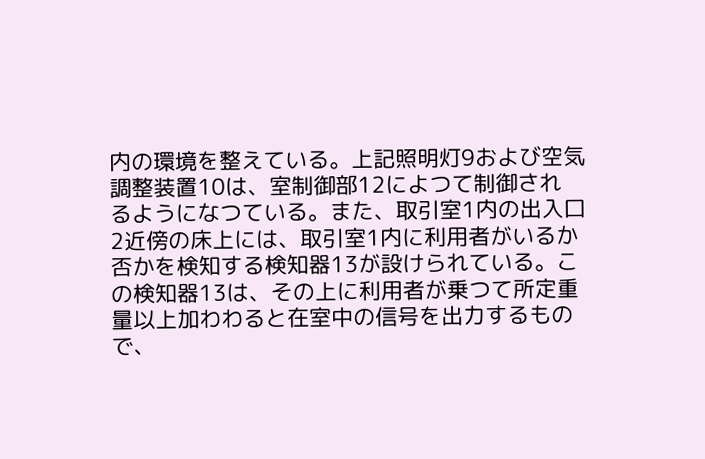内の環境を整えている。上記照明灯9および空気
調整装置10は、室制御部12によつて制御され
るようになつている。また、取引室1内の出入口
2近傍の床上には、取引室1内に利用者がいるか
否かを検知する検知器13が設けられている。こ
の検知器13は、その上に利用者が乗つて所定重
量以上加わわると在室中の信号を出力するもの
で、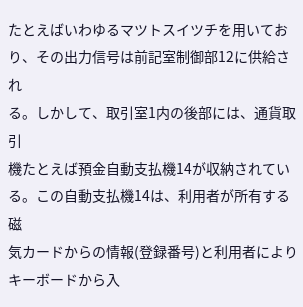たとえばいわゆるマツトスイツチを用いてお
り、その出力信号は前記室制御部12に供給され
る。しかして、取引室1内の後部には、通貨取引
機たとえば預金自動支払機14が収納されてい
る。この自動支払機14は、利用者が所有する磁
気カードからの情報(登録番号)と利用者により
キーボードから入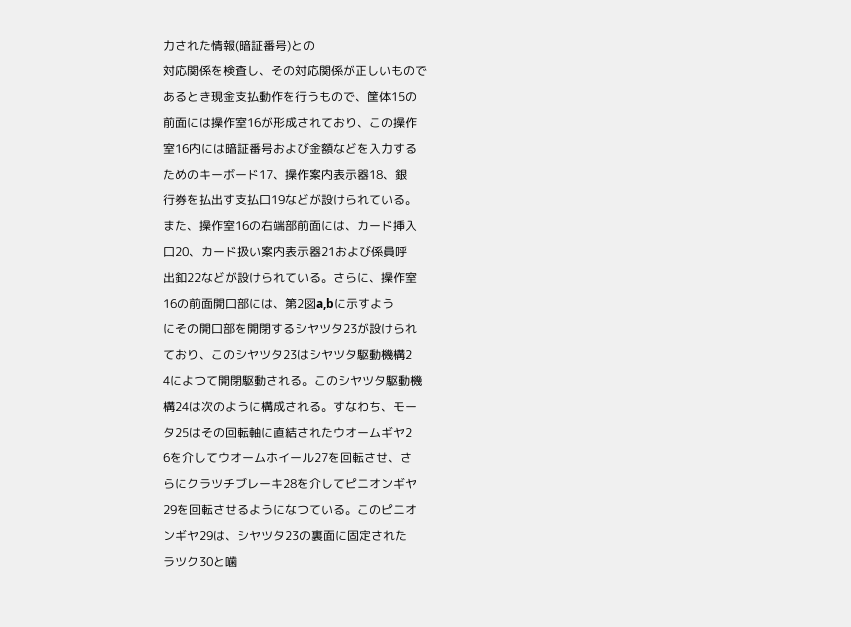力された情報(暗証番号)との
対応関係を検査し、その対応関係が正しいもので
あるとき現金支払動作を行うもので、筐体15の
前面には操作室16が形成されており、この操作
室16内には暗証番号および金額などを入力する
ためのキーボード17、操作案内表示器18、銀
行券を払出す支払口19などが設けられている。
また、操作室16の右端部前面には、カード挿入
口20、カード扱い案内表示器21および係員呼
出釦22などが設けられている。さらに、操作室
16の前面開口部には、第2図a,bに示すよう
にその開口部を開閉するシヤツタ23が設けられ
ており、このシヤツタ23はシヤツタ駆動機構2
4によつて開閉駆動される。このシヤツタ駆動機
構24は次のように構成される。すなわち、モー
タ25はその回転軸に直結されたウオームギヤ2
6を介してウオームホイール27を回転させ、さ
らにクラツチブレーキ28を介してピニオンギヤ
29を回転させるようになつている。このピニオ
ンギヤ29は、シヤツタ23の裏面に固定された
ラツク30と噛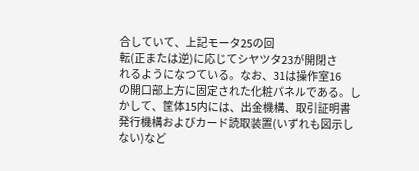合していて、上記モータ25の回
転(正または逆)に応じてシヤツタ23が開閉さ
れるようになつている。なお、31は操作室16
の開口部上方に固定された化粧パネルである。し
かして、筐体15内には、出金機構、取引証明書
発行機構およびカード読取装置(いずれも図示し
ない)など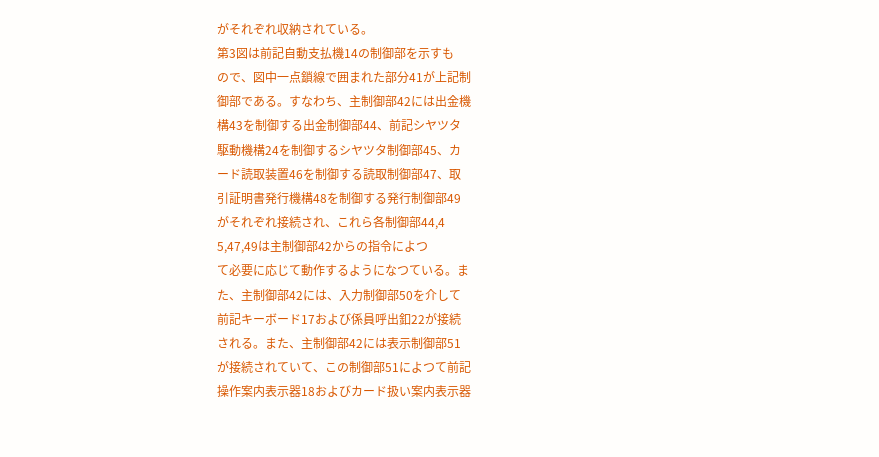がそれぞれ収納されている。
第3図は前記自動支払機14の制御部を示すも
ので、図中一点鎖線で囲まれた部分41が上記制
御部である。すなわち、主制御部42には出金機
構43を制御する出金制御部44、前記シヤツタ
駆動機構24を制御するシヤツタ制御部45、カ
ード読取装置46を制御する読取制御部47、取
引証明書発行機構48を制御する発行制御部49
がそれぞれ接続され、これら各制御部44,4
5,47,49は主制御部42からの指令によつ
て必要に応じて動作するようになつている。ま
た、主制御部42には、入力制御部50を介して
前記キーボード17および係員呼出釦22が接続
される。また、主制御部42には表示制御部51
が接続されていて、この制御部51によつて前記
操作案内表示器18およびカード扱い案内表示器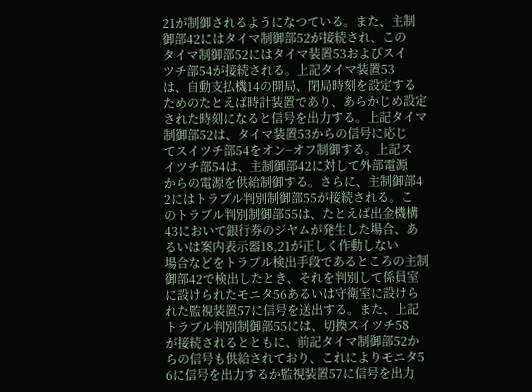21が制御されるようになつている。また、主制
御部42にはタイマ制御部52が接続され、この
タイマ制御部52にはタイマ装置53およびスイ
ツチ部54が接続される。上記タイマ装置53
は、自動支払機14の開局、閉局時刻を設定する
ためのたとえば時計装置であり、あらかじめ設定
された時刻になると信号を出力する。上記タイマ
制御部52は、タイマ装置53からの信号に応じ
てスイツチ部54をオン−オフ制御する。上記ス
イツチ部54は、主制御部42に対して外部電源
からの電源を供給制御する。さらに、主制御部4
2にはトラブル判別制御部55が接続される。こ
のトラブル判別制御部55は、たとえば出金機構
43において銀行券のジヤムが発生した場合、あ
るいは案内表示器18,21が正しく作動しない
場合などをトラブル検出手段であるところの主制
御部42で検出したとき、それを判別して係員室
に設けられたモニタ56あるいは守衛室に設けら
れた監視装置57に信号を送出する。また、上記
トラブル判別制御部55には、切換スイツチ58
が接続されるとともに、前記タイマ制御部52か
らの信号も供給されており、これによりモニタ5
6に信号を出力するか監視装置57に信号を出力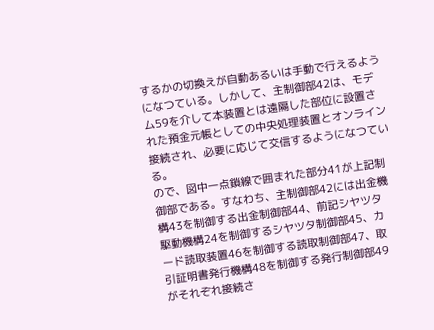するかの切換えが自動あるいは手動で行えるよう
になつている。しかして、主制御部42は、モデ
ム59を介して本装置とは遠隔した部位に設置さ
れた預金元帳としての中央処理装置とオンライン
接続され、必要に応じて交信するようになつてい
る。
ので、図中一点鎖線で囲まれた部分41が上記制
御部である。すなわち、主制御部42には出金機
構43を制御する出金制御部44、前記シヤツタ
駆動機構24を制御するシヤツタ制御部45、カ
ード読取装置46を制御する読取制御部47、取
引証明書発行機構48を制御する発行制御部49
がそれぞれ接続さ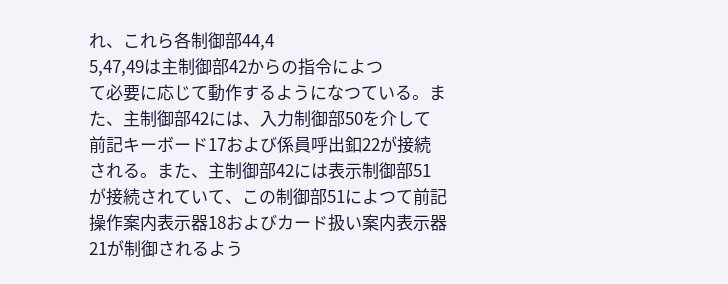れ、これら各制御部44,4
5,47,49は主制御部42からの指令によつ
て必要に応じて動作するようになつている。ま
た、主制御部42には、入力制御部50を介して
前記キーボード17および係員呼出釦22が接続
される。また、主制御部42には表示制御部51
が接続されていて、この制御部51によつて前記
操作案内表示器18およびカード扱い案内表示器
21が制御されるよう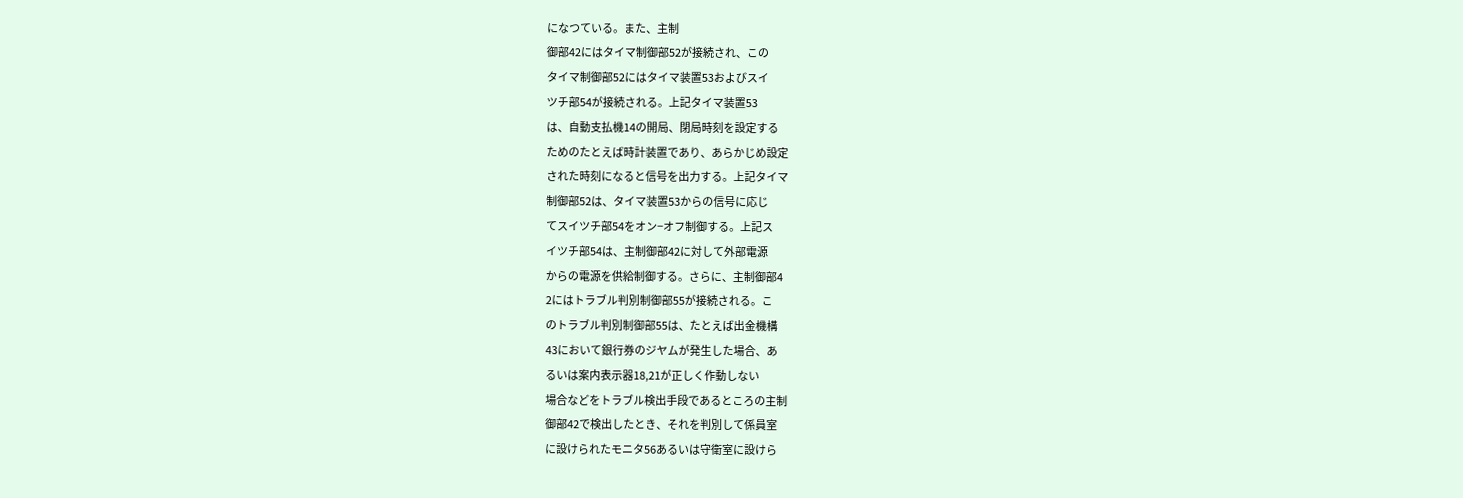になつている。また、主制
御部42にはタイマ制御部52が接続され、この
タイマ制御部52にはタイマ装置53およびスイ
ツチ部54が接続される。上記タイマ装置53
は、自動支払機14の開局、閉局時刻を設定する
ためのたとえば時計装置であり、あらかじめ設定
された時刻になると信号を出力する。上記タイマ
制御部52は、タイマ装置53からの信号に応じ
てスイツチ部54をオン−オフ制御する。上記ス
イツチ部54は、主制御部42に対して外部電源
からの電源を供給制御する。さらに、主制御部4
2にはトラブル判別制御部55が接続される。こ
のトラブル判別制御部55は、たとえば出金機構
43において銀行券のジヤムが発生した場合、あ
るいは案内表示器18,21が正しく作動しない
場合などをトラブル検出手段であるところの主制
御部42で検出したとき、それを判別して係員室
に設けられたモニタ56あるいは守衛室に設けら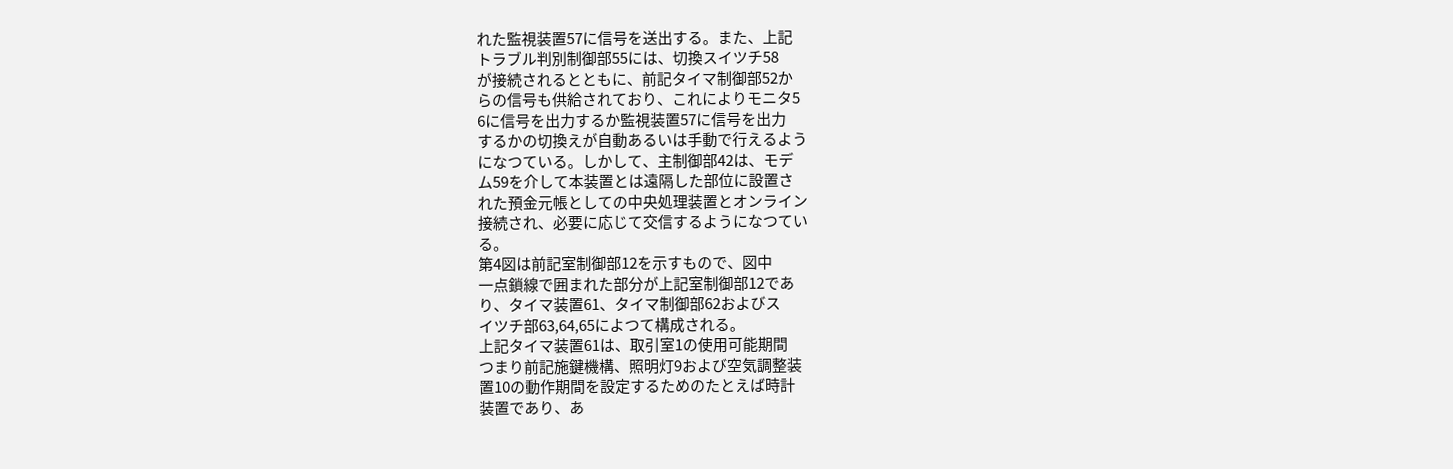れた監視装置57に信号を送出する。また、上記
トラブル判別制御部55には、切換スイツチ58
が接続されるとともに、前記タイマ制御部52か
らの信号も供給されており、これによりモニタ5
6に信号を出力するか監視装置57に信号を出力
するかの切換えが自動あるいは手動で行えるよう
になつている。しかして、主制御部42は、モデ
ム59を介して本装置とは遠隔した部位に設置さ
れた預金元帳としての中央処理装置とオンライン
接続され、必要に応じて交信するようになつてい
る。
第4図は前記室制御部12を示すもので、図中
一点鎖線で囲まれた部分が上記室制御部12であ
り、タイマ装置61、タイマ制御部62およびス
イツチ部63,64,65によつて構成される。
上記タイマ装置61は、取引室1の使用可能期間
つまり前記施鍵機構、照明灯9および空気調整装
置10の動作期間を設定するためのたとえば時計
装置であり、あ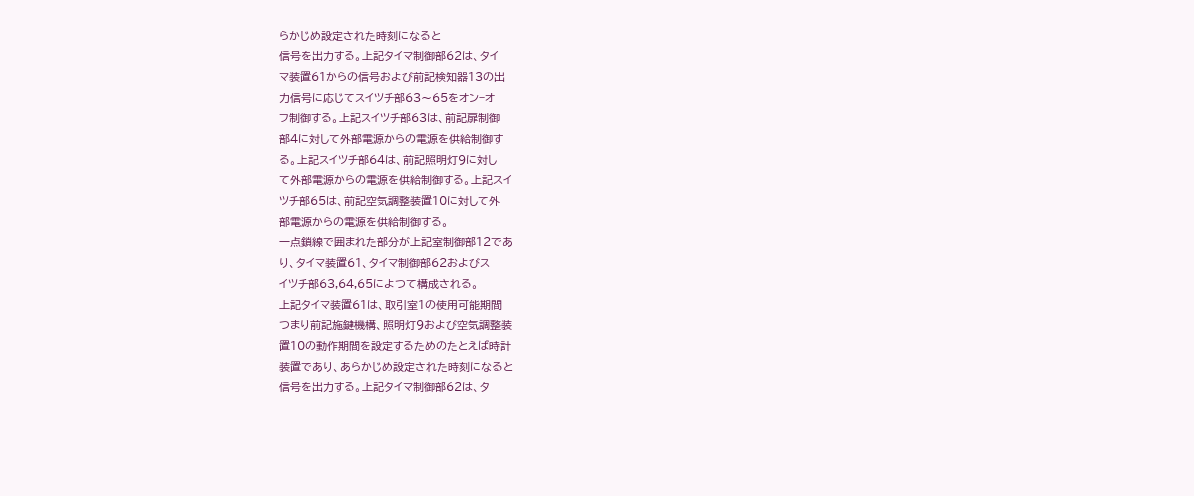らかじめ設定された時刻になると
信号を出力する。上記タイマ制御部62は、タイ
マ装置61からの信号および前記検知器13の出
力信号に応じてスイツチ部63〜65をオン−オ
フ制御する。上記スイツチ部63は、前記扉制御
部4に対して外部電源からの電源を供給制御す
る。上記スイツチ部64は、前記照明灯9に対し
て外部電源からの電源を供給制御する。上記スイ
ツチ部65は、前記空気調整装置10に対して外
部電源からの電源を供給制御する。
一点鎖線で囲まれた部分が上記室制御部12であ
り、タイマ装置61、タイマ制御部62およびス
イツチ部63,64,65によつて構成される。
上記タイマ装置61は、取引室1の使用可能期間
つまり前記施鍵機構、照明灯9および空気調整装
置10の動作期間を設定するためのたとえば時計
装置であり、あらかじめ設定された時刻になると
信号を出力する。上記タイマ制御部62は、タ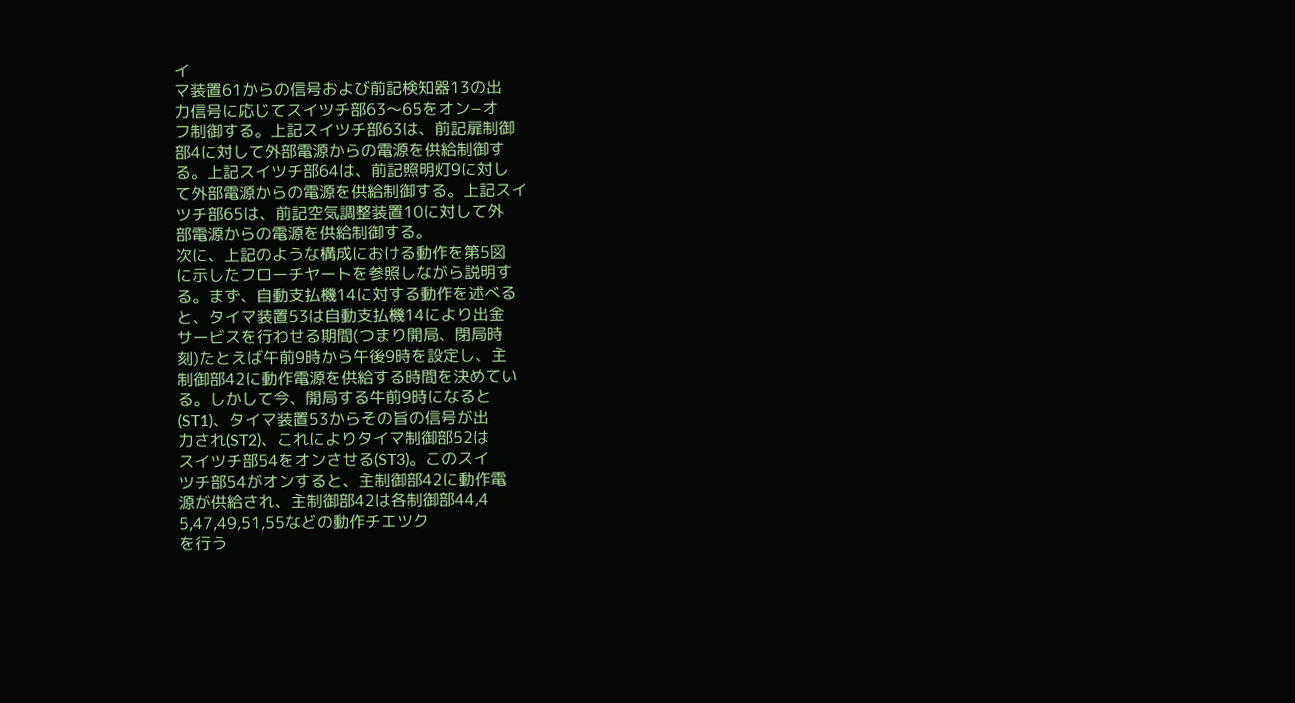イ
マ装置61からの信号および前記検知器13の出
力信号に応じてスイツチ部63〜65をオン−オ
フ制御する。上記スイツチ部63は、前記扉制御
部4に対して外部電源からの電源を供給制御す
る。上記スイツチ部64は、前記照明灯9に対し
て外部電源からの電源を供給制御する。上記スイ
ツチ部65は、前記空気調整装置10に対して外
部電源からの電源を供給制御する。
次に、上記のような構成における動作を第5図
に示したフローチヤートを参照しながら説明す
る。まず、自動支払機14に対する動作を述べる
と、タイマ装置53は自動支払機14により出金
サービスを行わせる期間(つまり開局、閉局時
刻)たとえば午前9時から午後9時を設定し、主
制御部42に動作電源を供給する時間を決めてい
る。しかして今、開局する牛前9時になると
(ST1)、タイマ装置53からその旨の信号が出
力され(ST2)、これによりタイマ制御部52は
スイツチ部54をオンさせる(ST3)。このスイ
ツチ部54がオンすると、主制御部42に動作電
源が供給され、主制御部42は各制御部44,4
5,47,49,51,55などの動作チエツク
を行う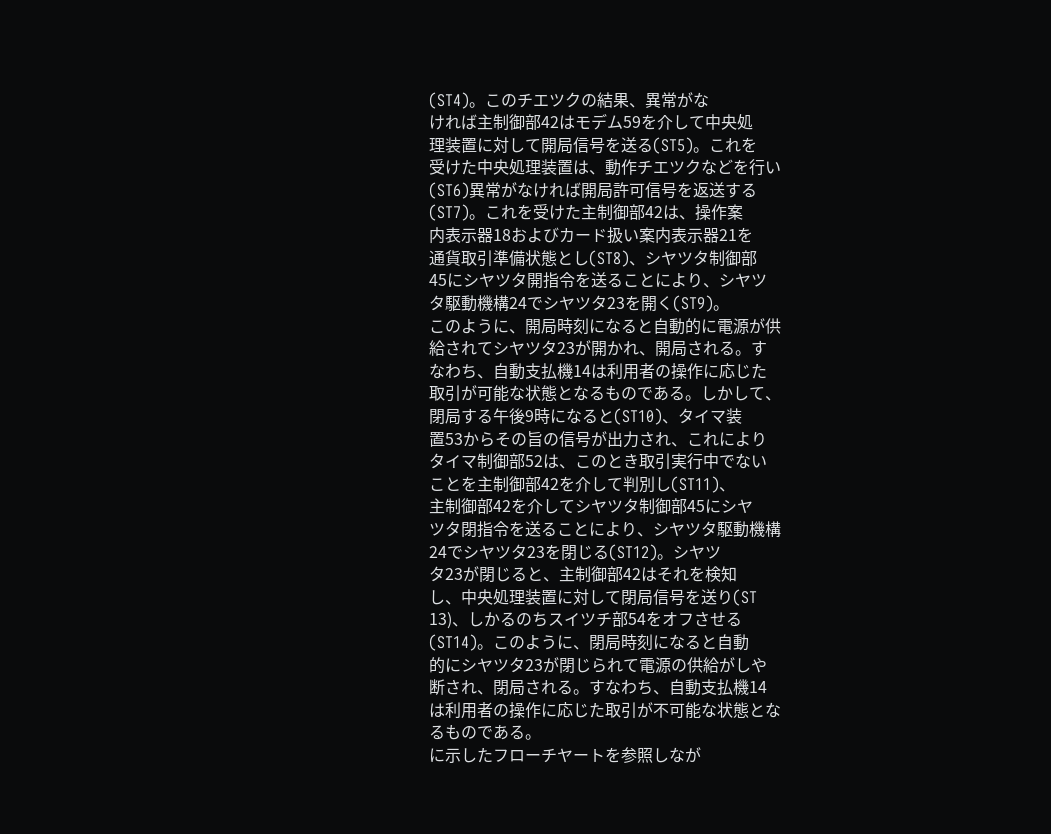(ST4)。このチエツクの結果、異常がな
ければ主制御部42はモデム59を介して中央処
理装置に対して開局信号を送る(ST5)。これを
受けた中央処理装置は、動作チエツクなどを行い
(ST6)異常がなければ開局許可信号を返送する
(ST7)。これを受けた主制御部42は、操作案
内表示器18およびカード扱い案内表示器21を
通貨取引準備状態とし(ST8)、シヤツタ制御部
45にシヤツタ開指令を送ることにより、シヤツ
タ駆動機構24でシヤツタ23を開く(ST9)。
このように、開局時刻になると自動的に電源が供
給されてシヤツタ23が開かれ、開局される。す
なわち、自動支払機14は利用者の操作に応じた
取引が可能な状態となるものである。しかして、
閉局する午後9時になると(ST10)、タイマ装
置53からその旨の信号が出力され、これにより
タイマ制御部52は、このとき取引実行中でない
ことを主制御部42を介して判別し(ST11)、
主制御部42を介してシヤツタ制御部45にシヤ
ツタ閉指令を送ることにより、シヤツタ駆動機構
24でシヤツタ23を閉じる(ST12)。シヤツ
タ23が閉じると、主制御部42はそれを検知
し、中央処理装置に対して閉局信号を送り(ST
13)、しかるのちスイツチ部54をオフさせる
(ST14)。このように、閉局時刻になると自動
的にシヤツタ23が閉じられて電源の供給がしや
断され、閉局される。すなわち、自動支払機14
は利用者の操作に応じた取引が不可能な状態とな
るものである。
に示したフローチヤートを参照しなが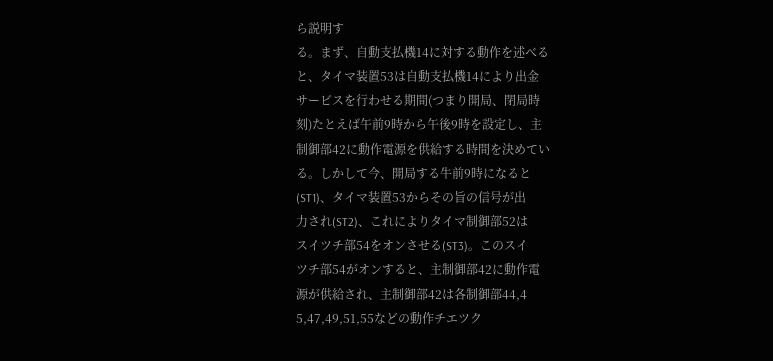ら説明す
る。まず、自動支払機14に対する動作を述べる
と、タイマ装置53は自動支払機14により出金
サービスを行わせる期間(つまり開局、閉局時
刻)たとえば午前9時から午後9時を設定し、主
制御部42に動作電源を供給する時間を決めてい
る。しかして今、開局する牛前9時になると
(ST1)、タイマ装置53からその旨の信号が出
力され(ST2)、これによりタイマ制御部52は
スイツチ部54をオンさせる(ST3)。このスイ
ツチ部54がオンすると、主制御部42に動作電
源が供給され、主制御部42は各制御部44,4
5,47,49,51,55などの動作チエツク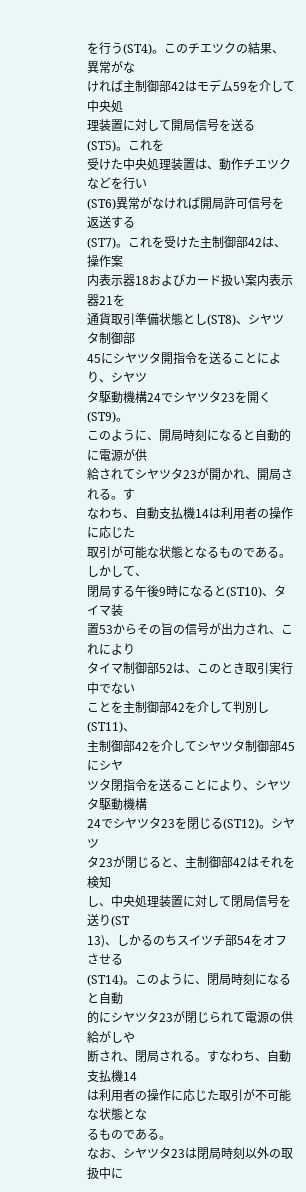を行う(ST4)。このチエツクの結果、異常がな
ければ主制御部42はモデム59を介して中央処
理装置に対して開局信号を送る(ST5)。これを
受けた中央処理装置は、動作チエツクなどを行い
(ST6)異常がなければ開局許可信号を返送する
(ST7)。これを受けた主制御部42は、操作案
内表示器18およびカード扱い案内表示器21を
通貨取引準備状態とし(ST8)、シヤツタ制御部
45にシヤツタ開指令を送ることにより、シヤツ
タ駆動機構24でシヤツタ23を開く(ST9)。
このように、開局時刻になると自動的に電源が供
給されてシヤツタ23が開かれ、開局される。す
なわち、自動支払機14は利用者の操作に応じた
取引が可能な状態となるものである。しかして、
閉局する午後9時になると(ST10)、タイマ装
置53からその旨の信号が出力され、これにより
タイマ制御部52は、このとき取引実行中でない
ことを主制御部42を介して判別し(ST11)、
主制御部42を介してシヤツタ制御部45にシヤ
ツタ閉指令を送ることにより、シヤツタ駆動機構
24でシヤツタ23を閉じる(ST12)。シヤツ
タ23が閉じると、主制御部42はそれを検知
し、中央処理装置に対して閉局信号を送り(ST
13)、しかるのちスイツチ部54をオフさせる
(ST14)。このように、閉局時刻になると自動
的にシヤツタ23が閉じられて電源の供給がしや
断され、閉局される。すなわち、自動支払機14
は利用者の操作に応じた取引が不可能な状態とな
るものである。
なお、シヤツタ23は閉局時刻以外の取扱中に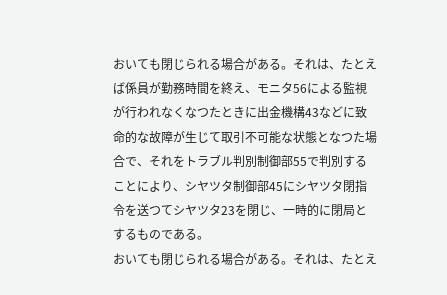おいても閉じられる場合がある。それは、たとえ
ば係員が勤務時間を終え、モニタ56による監視
が行われなくなつたときに出金機構43などに致
命的な故障が生じて取引不可能な状態となつた場
合で、それをトラブル判別制御部55で判別する
ことにより、シヤツタ制御部45にシヤツタ閉指
令を送つてシヤツタ23を閉じ、一時的に閉局と
するものである。
おいても閉じられる場合がある。それは、たとえ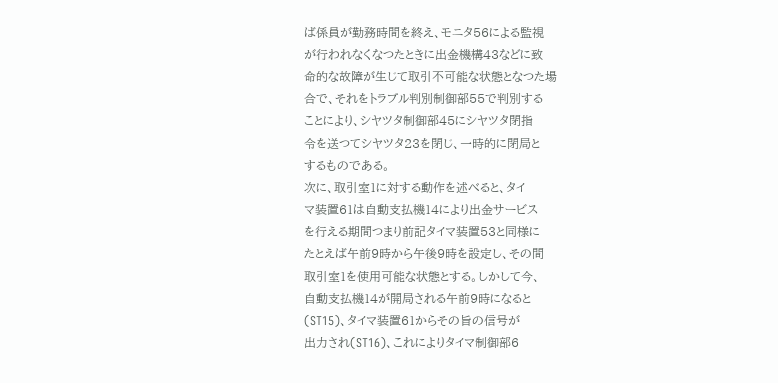ば係員が勤務時間を終え、モニタ56による監視
が行われなくなつたときに出金機構43などに致
命的な故障が生じて取引不可能な状態となつた場
合で、それをトラブル判別制御部55で判別する
ことにより、シヤツタ制御部45にシヤツタ閉指
令を送つてシヤツタ23を閉じ、一時的に閉局と
するものである。
次に、取引室1に対する動作を述べると、タイ
マ装置61は自動支払機14により出金サービス
を行える期間つまり前記タイマ装置53と同様に
たとえば午前9時から午後9時を設定し、その間
取引室1を使用可能な状態とする。しかして今、
自動支払機14が開局される午前9時になると
(ST15)、タイマ装置61からその旨の信号が
出力され(ST16)、これによりタイマ制御部6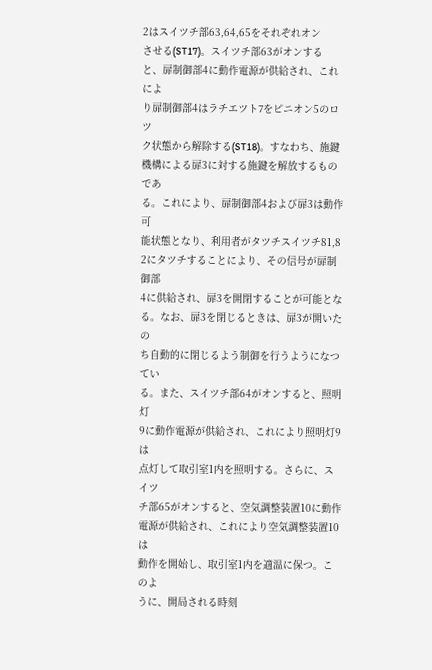2はスイツチ部63,64,65をそれぞれオン
させる(ST17)。スイツチ部63がオンする
と、扉制御部4に動作電源が供給され、これによ
り扉制御部4はラチエツト7をピニオン5のロツ
ク状態から解除する(ST18)。すなわち、施鍵
機構による扉3に対する施鍵を解放するものであ
る。これにより、扉制御部4および扉3は動作可
能状態となり、利用者がタツチスイツチ81,8
2にタツチすることにより、その信号が扉制御部
4に供給され、扉3を開閉することが可能とな
る。なお、扉3を閉じるときは、扉3が開いたの
ち自動的に閉じるよう制御を行うようになつてい
る。また、スイツチ部64がオンすると、照明灯
9に動作電源が供給され、これにより照明灯9は
点灯して取引室1内を照明する。さらに、スイツ
チ部65がオンすると、空気調整装置10に動作
電源が供給され、これにより空気調整装置10は
動作を開始し、取引室1内を適温に保つ。このよ
うに、開局される時刻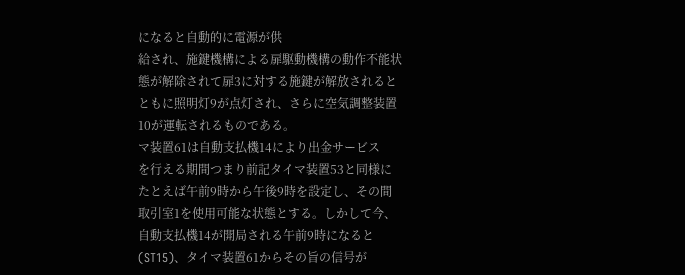になると自動的に電源が供
給され、施鍵機構による扉駆動機構の動作不能状
態が解除されて扉3に対する施鍵が解放されると
ともに照明灯9が点灯され、さらに空気調整装置
10が運転されるものである。
マ装置61は自動支払機14により出金サービス
を行える期間つまり前記タイマ装置53と同様に
たとえば午前9時から午後9時を設定し、その間
取引室1を使用可能な状態とする。しかして今、
自動支払機14が開局される午前9時になると
(ST15)、タイマ装置61からその旨の信号が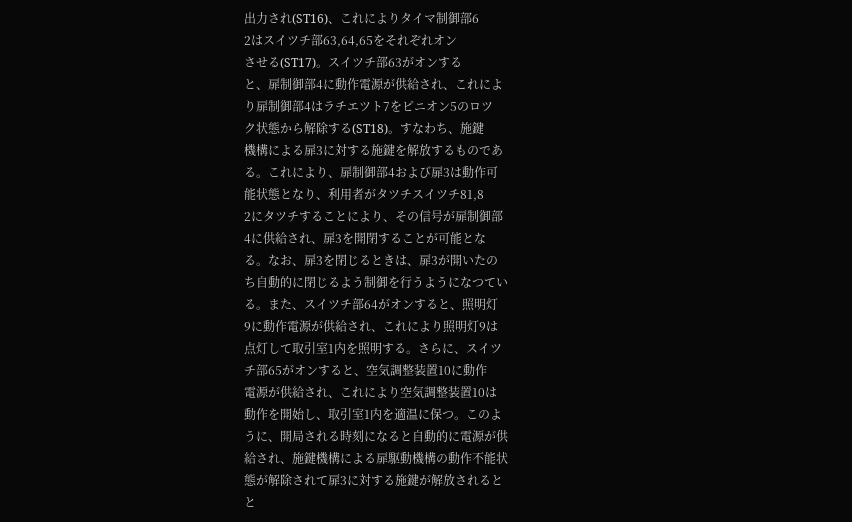出力され(ST16)、これによりタイマ制御部6
2はスイツチ部63,64,65をそれぞれオン
させる(ST17)。スイツチ部63がオンする
と、扉制御部4に動作電源が供給され、これによ
り扉制御部4はラチエツト7をピニオン5のロツ
ク状態から解除する(ST18)。すなわち、施鍵
機構による扉3に対する施鍵を解放するものであ
る。これにより、扉制御部4および扉3は動作可
能状態となり、利用者がタツチスイツチ81,8
2にタツチすることにより、その信号が扉制御部
4に供給され、扉3を開閉することが可能とな
る。なお、扉3を閉じるときは、扉3が開いたの
ち自動的に閉じるよう制御を行うようになつてい
る。また、スイツチ部64がオンすると、照明灯
9に動作電源が供給され、これにより照明灯9は
点灯して取引室1内を照明する。さらに、スイツ
チ部65がオンすると、空気調整装置10に動作
電源が供給され、これにより空気調整装置10は
動作を開始し、取引室1内を適温に保つ。このよ
うに、開局される時刻になると自動的に電源が供
給され、施鍵機構による扉駆動機構の動作不能状
態が解除されて扉3に対する施鍵が解放されると
と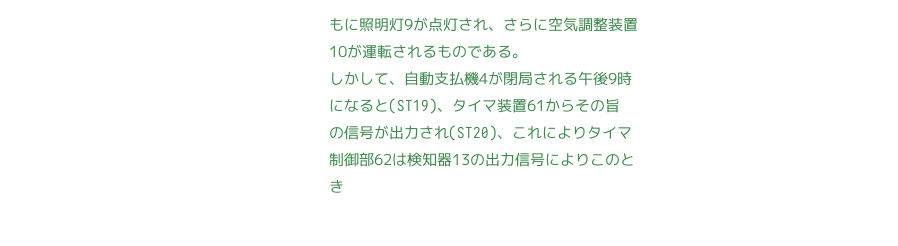もに照明灯9が点灯され、さらに空気調整装置
10が運転されるものである。
しかして、自動支払機4が閉局される午後9時
になると(ST19)、タイマ装置61からその旨
の信号が出力され(ST20)、これによりタイマ
制御部62は検知器13の出力信号によりこのと
き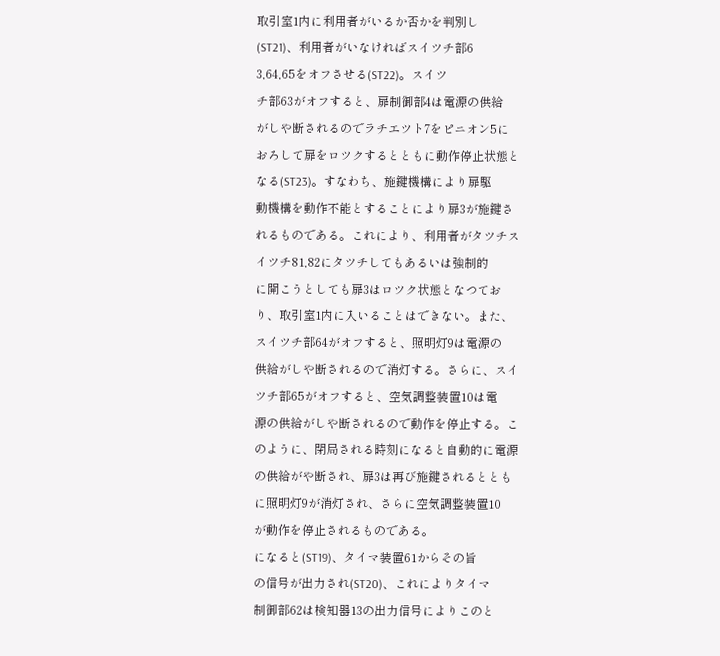取引室1内に利用者がいるか否かを判別し
(ST21)、利用者がいなければスイツチ部6
3,64,65をオフさせる(ST22)。スイツ
チ部63がオフすると、扉制御部4は電源の供給
がしや断されるのでラチエツト7をピニオン5に
おろして扉をロツクするとともに動作停止状態と
なる(ST23)。すなわち、施鍵機構により扉駆
動機構を動作不能とすることにより扉3が施鍵さ
れるものである。これにより、利用者がタツチス
イツチ81,82にタツチしてもあるいは強制的
に開こうとしても扉3はロツク状態となつてお
り、取引室1内に入いることはできない。また、
スイツチ部64がオフすると、照明灯9は電源の
供給がしや断されるので消灯する。さらに、スイ
ツチ部65がオフすると、空気調整装置10は電
源の供給がしや断されるので動作を停止する。こ
のように、閉局される時刻になると自動的に電源
の供給がや断され、扉3は再び施鍵されるととも
に照明灯9が消灯され、さらに空気調整装置10
が動作を停止されるものである。
になると(ST19)、タイマ装置61からその旨
の信号が出力され(ST20)、これによりタイマ
制御部62は検知器13の出力信号によりこのと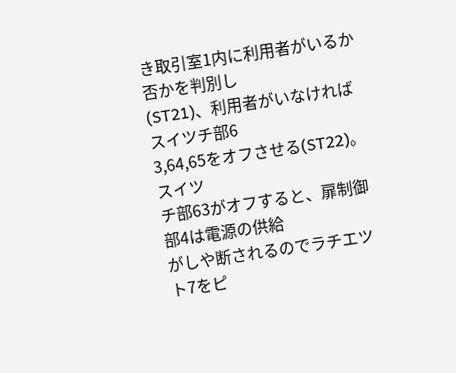き取引室1内に利用者がいるか否かを判別し
(ST21)、利用者がいなければスイツチ部6
3,64,65をオフさせる(ST22)。スイツ
チ部63がオフすると、扉制御部4は電源の供給
がしや断されるのでラチエツト7をピ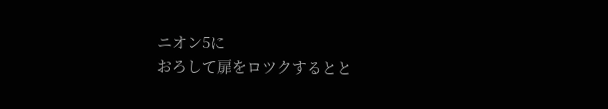ニオン5に
おろして扉をロツクするとと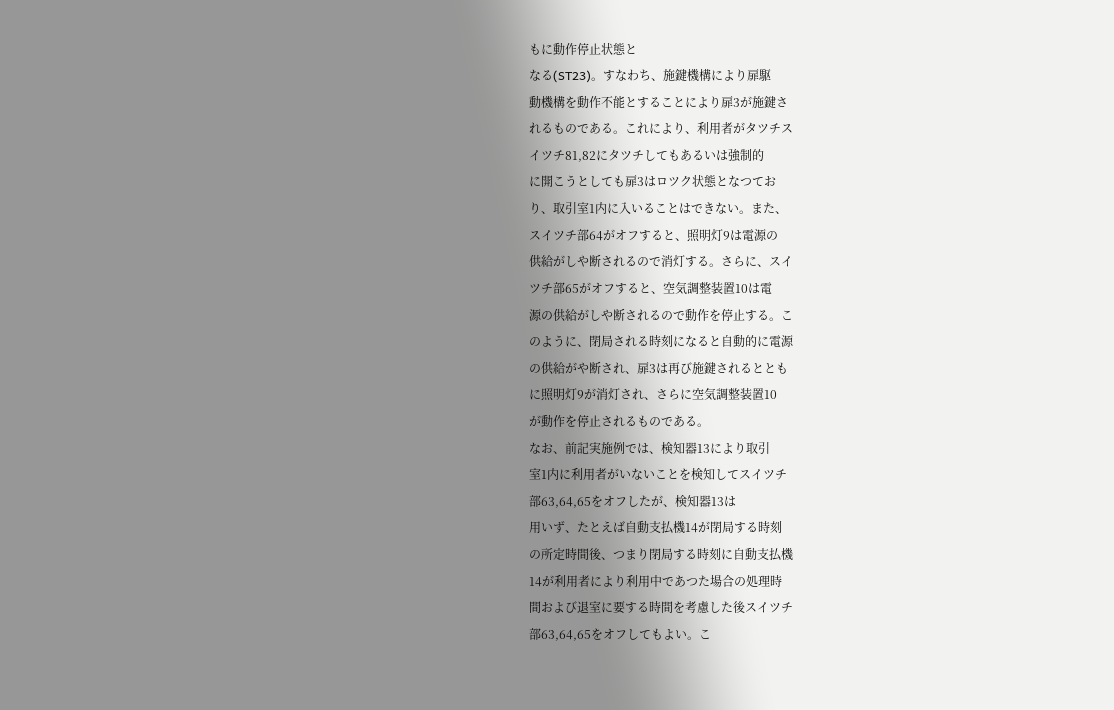もに動作停止状態と
なる(ST23)。すなわち、施鍵機構により扉駆
動機構を動作不能とすることにより扉3が施鍵さ
れるものである。これにより、利用者がタツチス
イツチ81,82にタツチしてもあるいは強制的
に開こうとしても扉3はロツク状態となつてお
り、取引室1内に入いることはできない。また、
スイツチ部64がオフすると、照明灯9は電源の
供給がしや断されるので消灯する。さらに、スイ
ツチ部65がオフすると、空気調整装置10は電
源の供給がしや断されるので動作を停止する。こ
のように、閉局される時刻になると自動的に電源
の供給がや断され、扉3は再び施鍵されるととも
に照明灯9が消灯され、さらに空気調整装置10
が動作を停止されるものである。
なお、前記実施例では、検知器13により取引
室1内に利用者がいないことを検知してスイツチ
部63,64,65をオフしたが、検知器13は
用いず、たとえば自動支払機14が閉局する時刻
の所定時間後、つまり閉局する時刻に自動支払機
14が利用者により利用中であつた場合の処理時
間および退室に要する時間を考慮した後スイツチ
部63,64,65をオフしてもよい。こ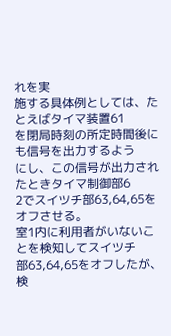れを実
施する具体例としては、たとえばタイマ装置61
を閉局時刻の所定時間後にも信号を出力するよう
にし、この信号が出力されたときタイマ制御部6
2でスイツチ部63,64,65をオフさせる。
室1内に利用者がいないことを検知してスイツチ
部63,64,65をオフしたが、検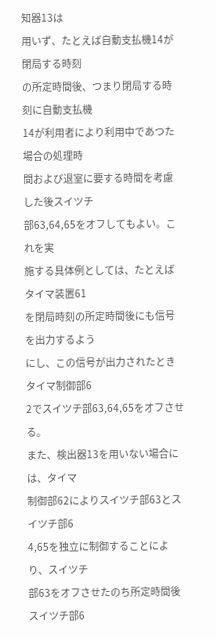知器13は
用いず、たとえば自動支払機14が閉局する時刻
の所定時間後、つまり閉局する時刻に自動支払機
14が利用者により利用中であつた場合の処理時
間および退室に要する時間を考慮した後スイツチ
部63,64,65をオフしてもよい。これを実
施する具体例としては、たとえばタイマ装置61
を閉局時刻の所定時間後にも信号を出力するよう
にし、この信号が出力されたときタイマ制御部6
2でスイツチ部63,64,65をオフさせる。
また、検出器13を用いない場合には、タイマ
制御部62によりスイツチ部63とスイツチ部6
4,65を独立に制御することにより、スイツチ
部63をオフさせたのち所定時間後スイツチ部6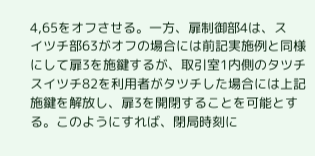4,65をオフさせる。一方、扉制御部4は、ス
イツチ部63がオフの場合には前記実施例と同様
にして扉3を施鍵するが、取引室1内側のタツチ
スイツチ82を利用者がタツチした場合には上記
施鍵を解放し、扉3を開閉することを可能とす
る。このようにすれば、閉局時刻に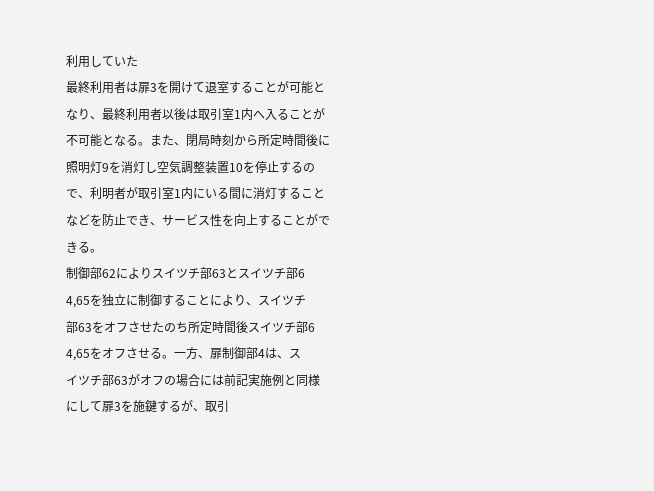利用していた
最終利用者は扉3を開けて退室することが可能と
なり、最終利用者以後は取引室1内へ入ることが
不可能となる。また、閉局時刻から所定時間後に
照明灯9を消灯し空気調整装置10を停止するの
で、利明者が取引室1内にいる間に消灯すること
などを防止でき、サービス性を向上することがで
きる。
制御部62によりスイツチ部63とスイツチ部6
4,65を独立に制御することにより、スイツチ
部63をオフさせたのち所定時間後スイツチ部6
4,65をオフさせる。一方、扉制御部4は、ス
イツチ部63がオフの場合には前記実施例と同様
にして扉3を施鍵するが、取引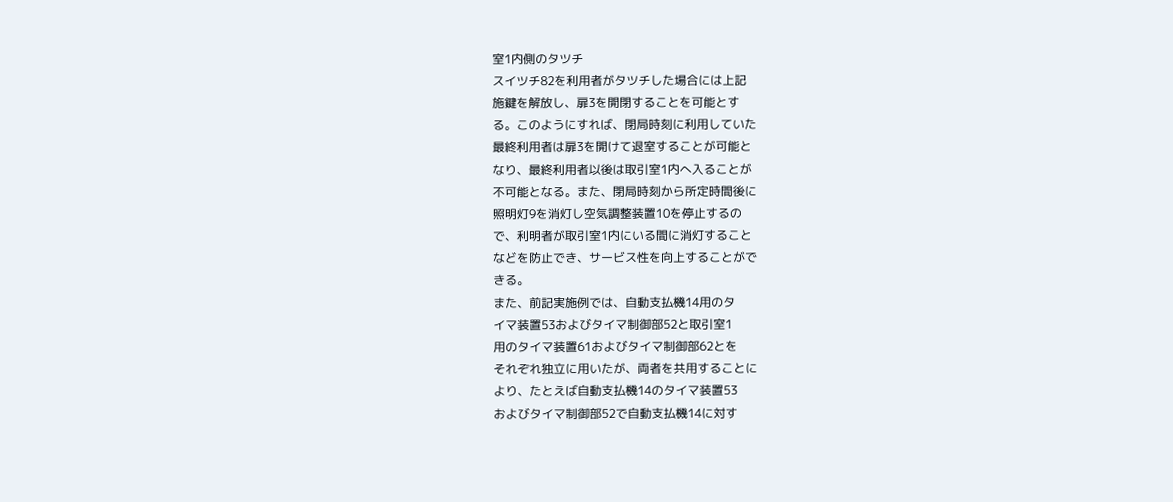室1内側のタツチ
スイツチ82を利用者がタツチした場合には上記
施鍵を解放し、扉3を開閉することを可能とす
る。このようにすれば、閉局時刻に利用していた
最終利用者は扉3を開けて退室することが可能と
なり、最終利用者以後は取引室1内へ入ることが
不可能となる。また、閉局時刻から所定時間後に
照明灯9を消灯し空気調整装置10を停止するの
で、利明者が取引室1内にいる間に消灯すること
などを防止でき、サービス性を向上することがで
きる。
また、前記実施例では、自動支払機14用のタ
イマ装置53およびタイマ制御部52と取引室1
用のタイマ装置61およびタイマ制御部62とを
それぞれ独立に用いたが、両者を共用することに
より、たとえば自動支払機14のタイマ装置53
およびタイマ制御部52で自動支払機14に対す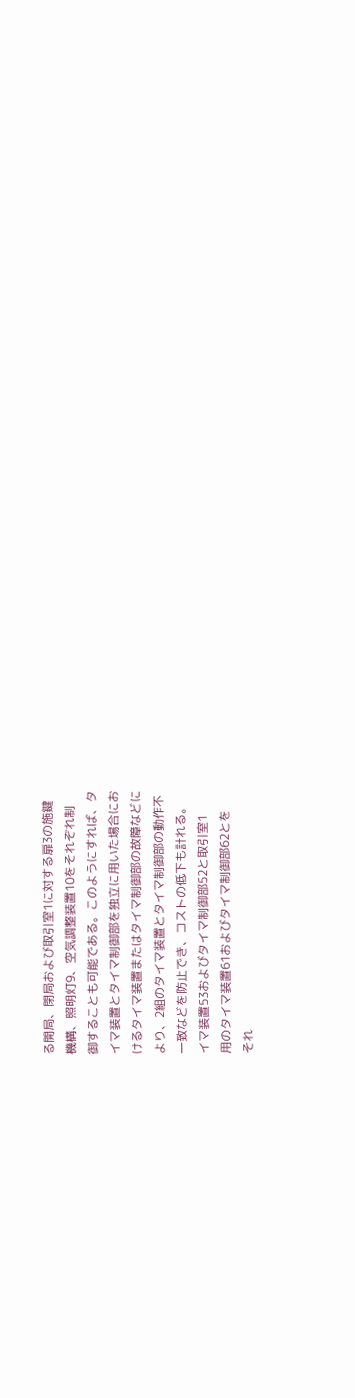る開局、閉局および取引室1に対する扉3の施鍵
機構、照明灯9、空気調整装置10をそれぞれ制
御することも可能である。このようにすれば、タ
イマ装置とタイマ制御部を独立に用いた場合にお
けるタイマ装置またはタイマ制御部の故障などに
より、2組のタイマ装置とタイマ制御部の動作不
一致などを防止でき、コストの低下も計れる。
イマ装置53およびタイマ制御部52と取引室1
用のタイマ装置61およびタイマ制御部62とを
それ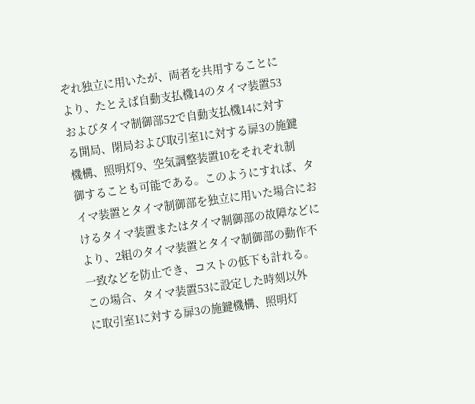ぞれ独立に用いたが、両者を共用することに
より、たとえば自動支払機14のタイマ装置53
およびタイマ制御部52で自動支払機14に対す
る開局、閉局および取引室1に対する扉3の施鍵
機構、照明灯9、空気調整装置10をそれぞれ制
御することも可能である。このようにすれば、タ
イマ装置とタイマ制御部を独立に用いた場合にお
けるタイマ装置またはタイマ制御部の故障などに
より、2組のタイマ装置とタイマ制御部の動作不
一致などを防止でき、コストの低下も計れる。
この場合、タイマ装置53に設定した時刻以外
に取引室1に対する扉3の施鍵機構、照明灯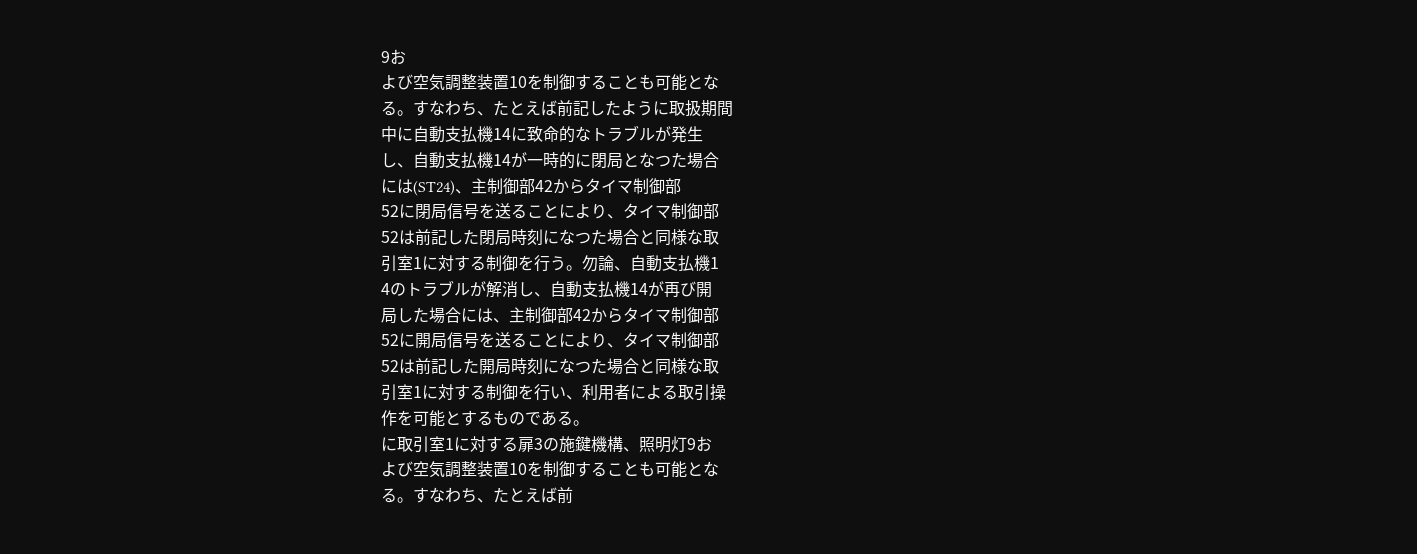9お
よび空気調整装置10を制御することも可能とな
る。すなわち、たとえば前記したように取扱期間
中に自動支払機14に致命的なトラブルが発生
し、自動支払機14が一時的に閉局となつた場合
には(ST24)、主制御部42からタイマ制御部
52に閉局信号を送ることにより、タイマ制御部
52は前記した閉局時刻になつた場合と同様な取
引室1に対する制御を行う。勿論、自動支払機1
4のトラブルが解消し、自動支払機14が再び開
局した場合には、主制御部42からタイマ制御部
52に開局信号を送ることにより、タイマ制御部
52は前記した開局時刻になつた場合と同様な取
引室1に対する制御を行い、利用者による取引操
作を可能とするものである。
に取引室1に対する扉3の施鍵機構、照明灯9お
よび空気調整装置10を制御することも可能とな
る。すなわち、たとえば前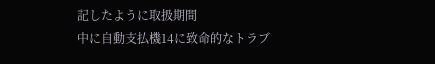記したように取扱期間
中に自動支払機14に致命的なトラブ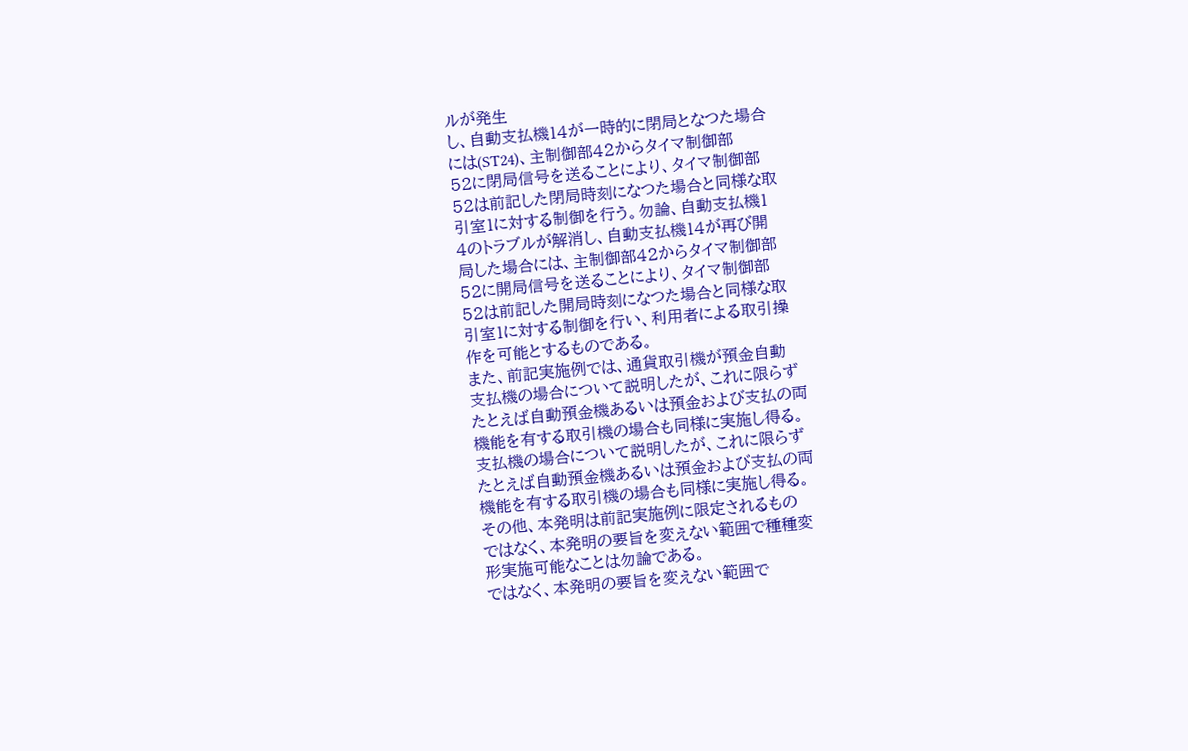ルが発生
し、自動支払機14が一時的に閉局となつた場合
には(ST24)、主制御部42からタイマ制御部
52に閉局信号を送ることにより、タイマ制御部
52は前記した閉局時刻になつた場合と同様な取
引室1に対する制御を行う。勿論、自動支払機1
4のトラブルが解消し、自動支払機14が再び開
局した場合には、主制御部42からタイマ制御部
52に開局信号を送ることにより、タイマ制御部
52は前記した開局時刻になつた場合と同様な取
引室1に対する制御を行い、利用者による取引操
作を可能とするものである。
また、前記実施例では、通貨取引機が預金自動
支払機の場合について説明したが、これに限らず
たとえば自動預金機あるいは預金および支払の両
機能を有する取引機の場合も同様に実施し得る。
支払機の場合について説明したが、これに限らず
たとえば自動預金機あるいは預金および支払の両
機能を有する取引機の場合も同様に実施し得る。
その他、本発明は前記実施例に限定されるもの
ではなく、本発明の要旨を変えない範囲で種種変
形実施可能なことは勿論である。
ではなく、本発明の要旨を変えない範囲で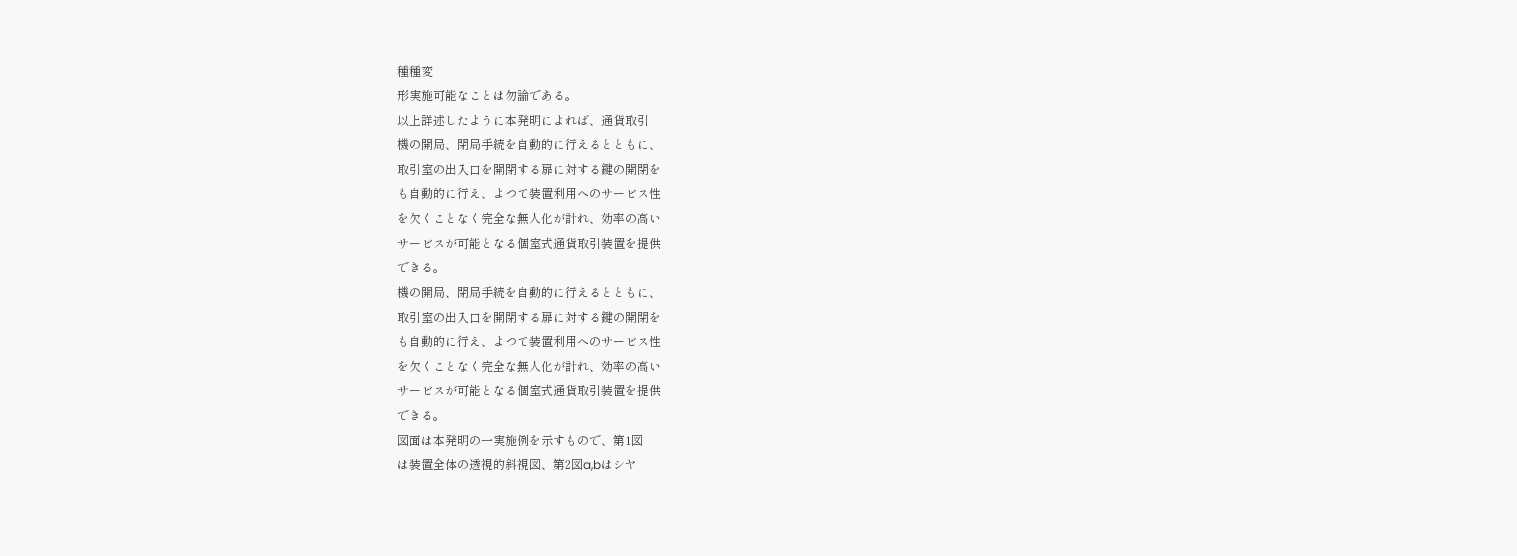種種変
形実施可能なことは勿論である。
以上詳述したように本発明によれば、通貨取引
機の開局、閉局手続を自動的に行えるとともに、
取引室の出入口を開閉する扉に対する鍵の開閉を
も自動的に行え、よつて装置利用へのサービス性
を欠くことなく完全な無人化が計れ、効率の高い
サービスが可能となる個室式通貨取引装置を提供
できる。
機の開局、閉局手続を自動的に行えるとともに、
取引室の出入口を開閉する扉に対する鍵の開閉を
も自動的に行え、よつて装置利用へのサービス性
を欠くことなく完全な無人化が計れ、効率の高い
サービスが可能となる個室式通貨取引装置を提供
できる。
図面は本発明の一実施例を示すもので、第1図
は装置全体の透視的斜視図、第2図a,bはシヤ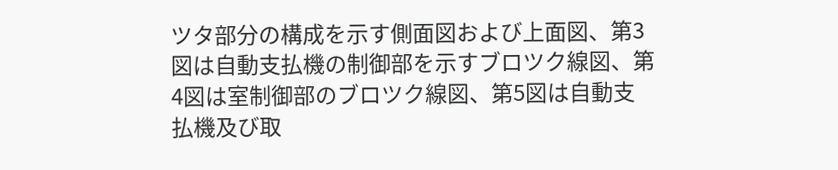ツタ部分の構成を示す側面図および上面図、第3
図は自動支払機の制御部を示すブロツク線図、第
4図は室制御部のブロツク線図、第5図は自動支
払機及び取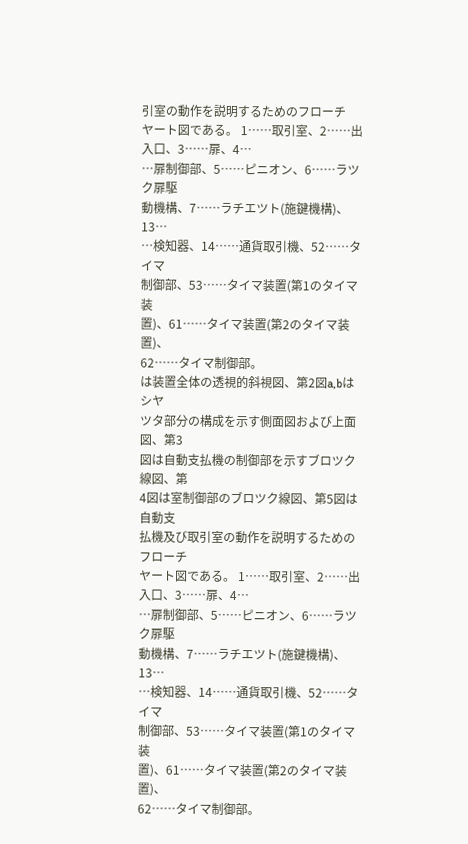引室の動作を説明するためのフローチ
ヤート図である。 1……取引室、2……出入口、3……扉、4…
…扉制御部、5……ピニオン、6……ラツク扉駆
動機構、7……ラチエツト(施鍵機構)、13…
…検知器、14……通貨取引機、52……タイマ
制御部、53……タイマ装置(第1のタイマ装
置)、61……タイマ装置(第2のタイマ装置)、
62……タイマ制御部。
は装置全体の透視的斜視図、第2図a,bはシヤ
ツタ部分の構成を示す側面図および上面図、第3
図は自動支払機の制御部を示すブロツク線図、第
4図は室制御部のブロツク線図、第5図は自動支
払機及び取引室の動作を説明するためのフローチ
ヤート図である。 1……取引室、2……出入口、3……扉、4…
…扉制御部、5……ピニオン、6……ラツク扉駆
動機構、7……ラチエツト(施鍵機構)、13…
…検知器、14……通貨取引機、52……タイマ
制御部、53……タイマ装置(第1のタイマ装
置)、61……タイマ装置(第2のタイマ装置)、
62……タイマ制御部。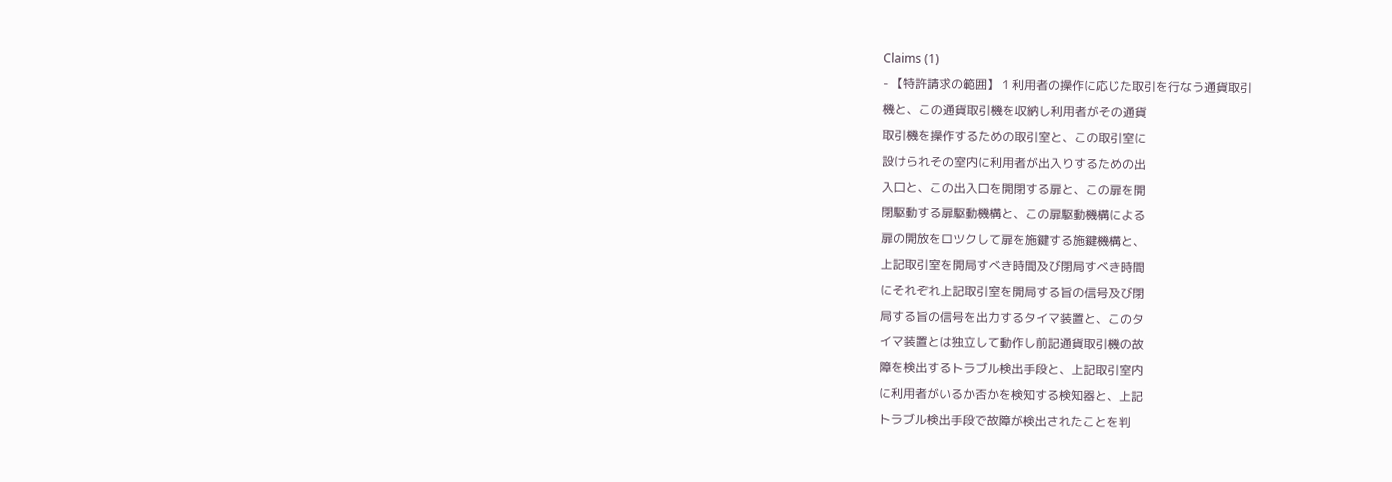Claims (1)
- 【特許請求の範囲】 1 利用者の操作に応じた取引を行なう通貨取引
機と、この通貨取引機を収納し利用者がその通貨
取引機を操作するための取引室と、この取引室に
設けられその室内に利用者が出入りするための出
入口と、この出入口を開閉する扉と、この扉を開
閉駆動する扉駆動機構と、この扉駆動機構による
扉の開放をロツクして扉を施鍵する施鍵機構と、
上記取引室を開局すべき時間及び閉局すべき時間
にそれぞれ上記取引室を開局する旨の信号及び閉
局する旨の信号を出力するタイマ装置と、このタ
イマ装置とは独立して動作し前記通貨取引機の故
障を検出するトラブル検出手段と、上記取引室内
に利用者がいるか否かを検知する検知器と、上記
トラブル検出手段で故障が検出されたことを判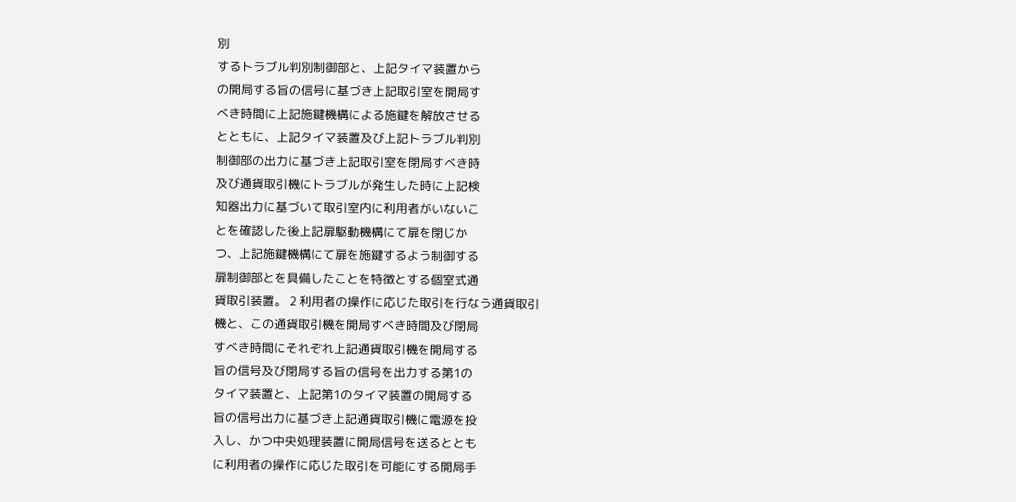別
するトラブル判別制御部と、上記タイマ装置から
の開局する旨の信号に基づき上記取引室を開局す
べき時間に上記施鍵機構による施鍵を解放させる
とともに、上記タイマ装置及び上記トラブル判別
制御部の出力に基づき上記取引室を閉局すべき時
及び通貨取引機にトラブルが発生した時に上記検
知器出力に基づいて取引室内に利用者がいないこ
とを確認した後上記扉駆動機構にて扉を閉じか
つ、上記施鍵機構にて扉を施鍵するよう制御する
扉制御部とを具備したことを特徴とする個室式通
貨取引装置。 2 利用者の操作に応じた取引を行なう通貨取引
機と、この通貨取引機を開局すべき時間及び閉局
すべき時間にそれぞれ上記通貨取引機を開局する
旨の信号及び閉局する旨の信号を出力する第1の
タイマ装置と、上記第1のタイマ装置の開局する
旨の信号出力に基づき上記通貨取引機に電源を投
入し、かつ中央処理装置に開局信号を送るととも
に利用者の操作に応じた取引を可能にする開局手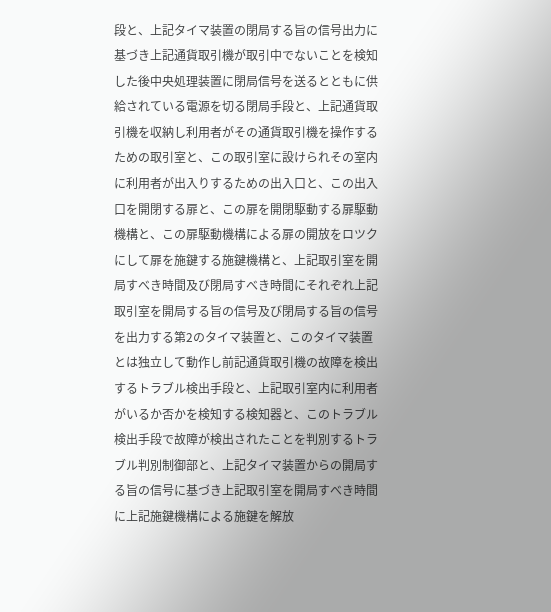段と、上記タイマ装置の閉局する旨の信号出力に
基づき上記通貨取引機が取引中でないことを検知
した後中央処理装置に閉局信号を送るとともに供
給されている電源を切る閉局手段と、上記通貨取
引機を収納し利用者がその通貨取引機を操作する
ための取引室と、この取引室に設けられその室内
に利用者が出入りするための出入口と、この出入
口を開閉する扉と、この扉を開閉駆動する扉駆動
機構と、この扉駆動機構による扉の開放をロツク
にして扉を施鍵する施鍵機構と、上記取引室を開
局すべき時間及び閉局すべき時間にそれぞれ上記
取引室を開局する旨の信号及び閉局する旨の信号
を出力する第2のタイマ装置と、このタイマ装置
とは独立して動作し前記通貨取引機の故障を検出
するトラブル検出手段と、上記取引室内に利用者
がいるか否かを検知する検知器と、このトラブル
検出手段で故障が検出されたことを判別するトラ
ブル判別制御部と、上記タイマ装置からの開局す
る旨の信号に基づき上記取引室を開局すべき時間
に上記施鍵機構による施鍵を解放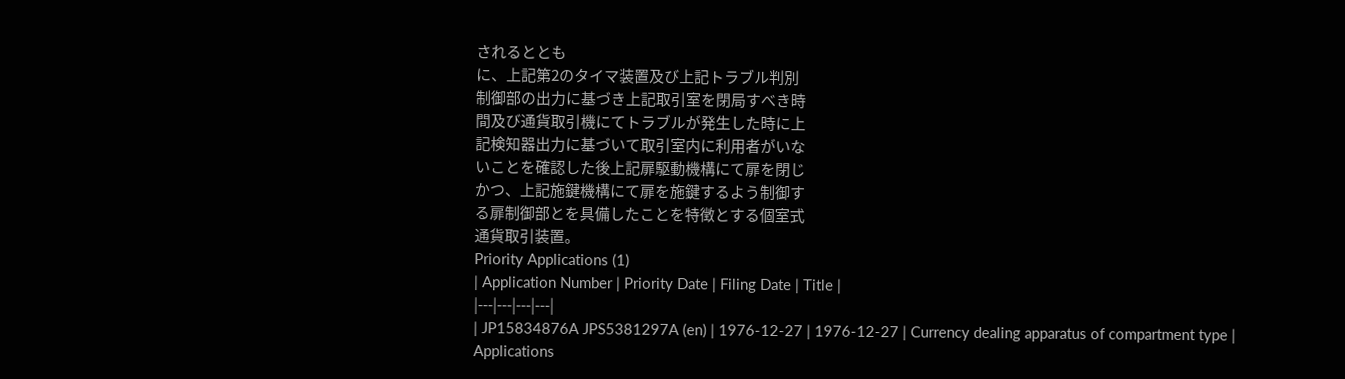されるととも
に、上記第2のタイマ装置及び上記トラブル判別
制御部の出力に基づき上記取引室を閉局すべき時
間及び通貨取引機にてトラブルが発生した時に上
記検知器出力に基づいて取引室内に利用者がいな
いことを確認した後上記扉駆動機構にて扉を閉じ
かつ、上記施鍵機構にて扉を施鍵するよう制御す
る扉制御部とを具備したことを特徴とする個室式
通貨取引装置。
Priority Applications (1)
| Application Number | Priority Date | Filing Date | Title |
|---|---|---|---|
| JP15834876A JPS5381297A (en) | 1976-12-27 | 1976-12-27 | Currency dealing apparatus of compartment type |
Applications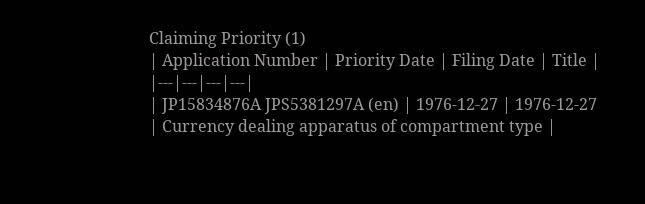Claiming Priority (1)
| Application Number | Priority Date | Filing Date | Title |
|---|---|---|---|
| JP15834876A JPS5381297A (en) | 1976-12-27 | 1976-12-27 | Currency dealing apparatus of compartment type |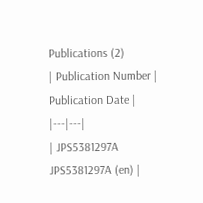Publications (2)
| Publication Number | Publication Date |
|---|---|
| JPS5381297A JPS5381297A (en) |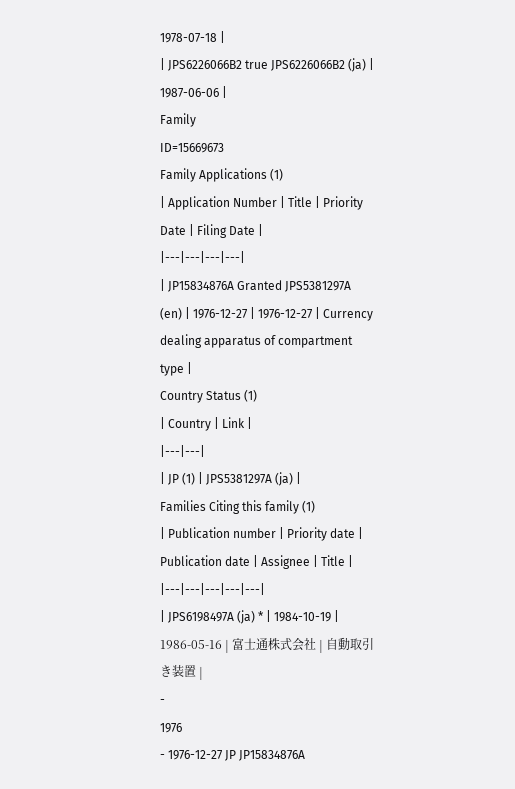1978-07-18 |
| JPS6226066B2 true JPS6226066B2 (ja) | 1987-06-06 |
Family
ID=15669673
Family Applications (1)
| Application Number | Title | Priority Date | Filing Date |
|---|---|---|---|
| JP15834876A Granted JPS5381297A (en) | 1976-12-27 | 1976-12-27 | Currency dealing apparatus of compartment type |
Country Status (1)
| Country | Link |
|---|---|
| JP (1) | JPS5381297A (ja) |
Families Citing this family (1)
| Publication number | Priority date | Publication date | Assignee | Title |
|---|---|---|---|---|
| JPS6198497A (ja) * | 1984-10-19 | 1986-05-16 | 富士通株式会社 | 自動取引き装置 |
-
1976
- 1976-12-27 JP JP15834876A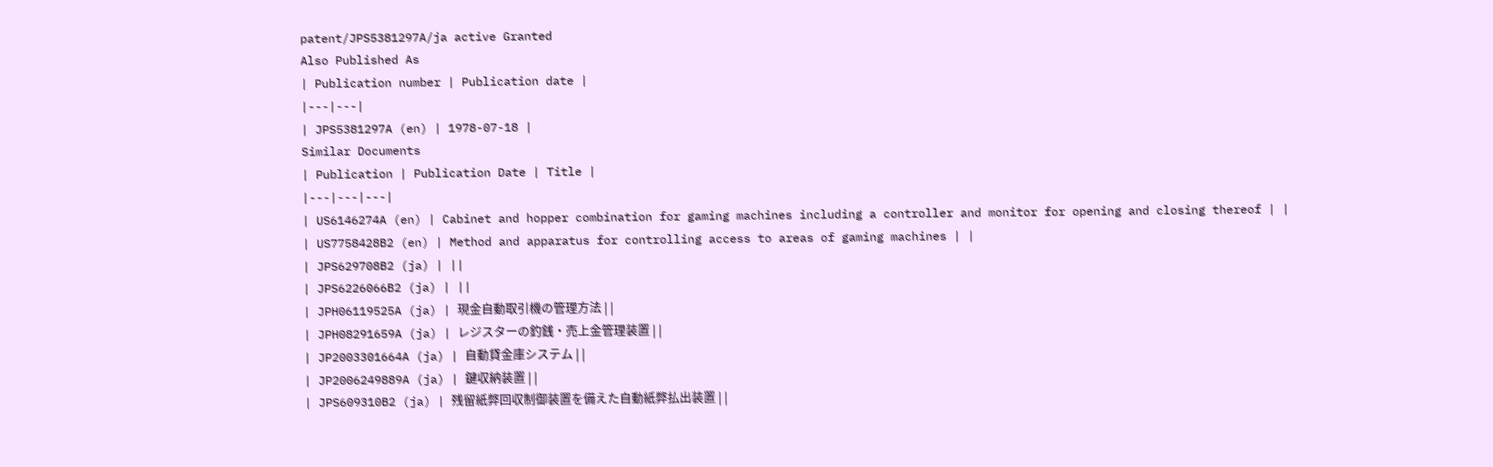patent/JPS5381297A/ja active Granted
Also Published As
| Publication number | Publication date |
|---|---|
| JPS5381297A (en) | 1978-07-18 |
Similar Documents
| Publication | Publication Date | Title |
|---|---|---|
| US6146274A (en) | Cabinet and hopper combination for gaming machines including a controller and monitor for opening and closing thereof | |
| US7758428B2 (en) | Method and apparatus for controlling access to areas of gaming machines | |
| JPS629708B2 (ja) | ||
| JPS6226066B2 (ja) | ||
| JPH06119525A (ja) | 現金自動取引機の管理方法 | |
| JPH08291659A (ja) | レジスターの釣銭・売上金管理装置 | |
| JP2003301664A (ja) | 自動貸金庫システム | |
| JP2006249889A (ja) | 鍵収納装置 | |
| JPS609310B2 (ja) | 残留紙弊回収制御装置を備えた自動紙弊払出装置 | |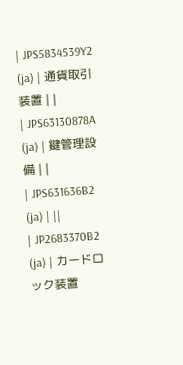| JPS5834539Y2 (ja) | 通貨取引装置 | |
| JPS63130878A (ja) | 鍵管理設備 | |
| JPS631636B2 (ja) | ||
| JP2683370B2 (ja) | カードロック装置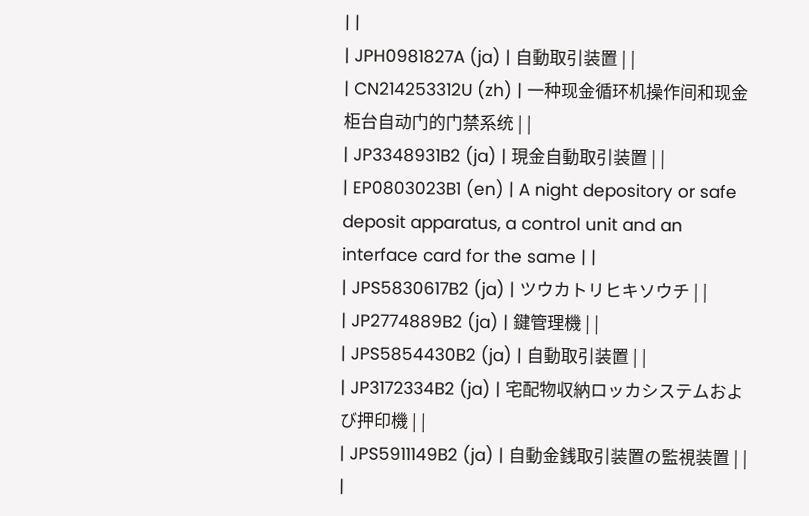| |
| JPH0981827A (ja) | 自動取引装置 | |
| CN214253312U (zh) | 一种现金循环机操作间和现金柜台自动门的门禁系统 | |
| JP3348931B2 (ja) | 現金自動取引装置 | |
| EP0803023B1 (en) | A night depository or safe deposit apparatus, a control unit and an interface card for the same | |
| JPS5830617B2 (ja) | ツウカトリヒキソウチ | |
| JP2774889B2 (ja) | 鍵管理機 | |
| JPS5854430B2 (ja) | 自動取引装置 | |
| JP3172334B2 (ja) | 宅配物収納ロッカシステムおよび押印機 | |
| JPS5911149B2 (ja) | 自動金銭取引装置の監視装置 | |
|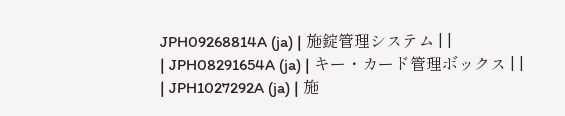JPH09268814A (ja) | 施錠管理システム | |
| JPH08291654A (ja) | キー・カード管理ボックス | |
| JPH1027292A (ja) | 施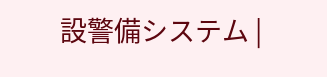設警備システム |